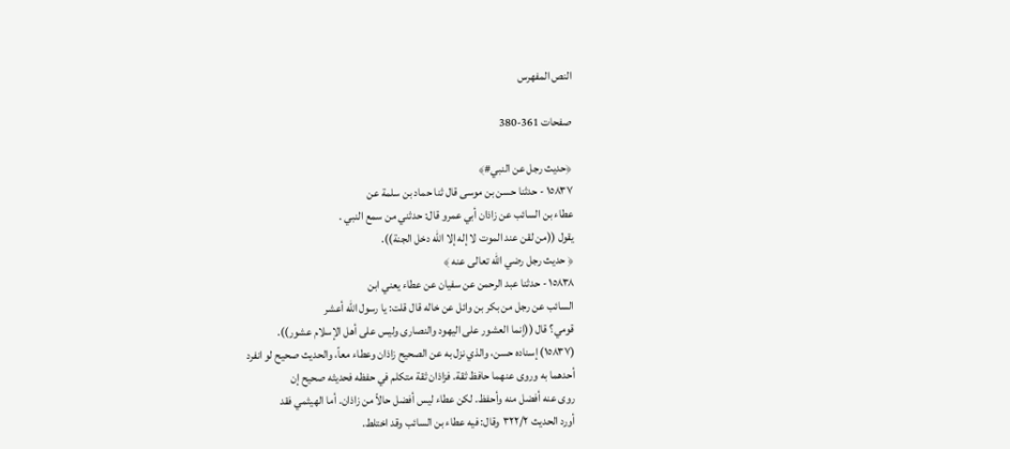النص المفهرس

صفحات 361-380

﴿حديث رجل عن النبي#﴾
١٥٨٣٧ - حدثنا حسن بن موسى قال ثنا حماد بن سلمة عن
عطاء بن السائب عن زاذان أبي عمرو قال: حدثني من سمع النبي .
يقول ((من لقن عند الموت لا إله إلا الله دخل الجنة)).
﴿ حديث رجل رضي الله تعالى عنه ﴾
١٥٨٣٨ - حدثنا عبد الرحمن عن سفيان عن عطاء يعني ابن
السائب عن رجل من بكر بن وائل عن خاله قال قلت: يا رسول الله أعشر
قومي؟ قال ((إنما العشور على اليهود والنصارى وليس على أهل الإسلام عشور)).
(١٥٨٣٧) إسناده حسن، والذي نزل به عن الصحيح زاذان وعطاء معاً، والحديث صحيح لو انفرد
أحدهما به وروى عنهما حافظ ثقة. فزاذان ثقة متكلم في حفظه فحديثه صحيح إن
روى عنه أفضل منه وأحفظ. لكن عطاء ليس أفضل حالاً من زاذان. أما الهيثمي فقد
أورد الحديث ٣٢٢/٢ وقال: فيه عطاء بن السائب وقد اختلط.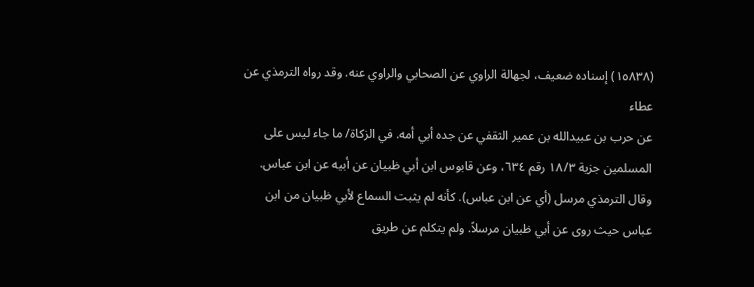(١٥٨٣٨) إسناده ضعيف، لجهالة الراوي عن الصحابي والراوي عنه. وقد رواه الترمذي عن عطاء
عن حرب بن عبيدالله بن عمير الثقفي عن جده أبي أمه. في الزكاة/ ما جاء ليس على
المسلمین جزیة ١٨/٣ رقم ٦٣٤، وعن قابوس ابن أبي ظبیان عن أبيه عن ابن عباس.
وقال الترمذي مرسل (أي عن ابن عباس). كأنه لم يثبت السماع لأبي ظبيان من ابن
عباس حيث روى عن أبي ظبيان مرسلاً. ولم يتكلم عن طريق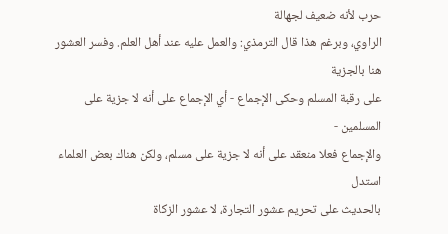حرب لأنه ضعيف لجهالة
الراوي، وبرغم هذا قال الترمذي: والعمل عليه عند أهل العلم. وفسر العشور هنا بالجزية
على رقبة المسلم وحكى الإجماع - أي الإجماع على أنه لا جزية على المسلمين -
والإجماع فعلا منعقد على أنه لا جزية على مسلم، ولكن هناك بعض العلماء استدل
بالحديث على تحريم عشور التجارة، لا عشور الزكاة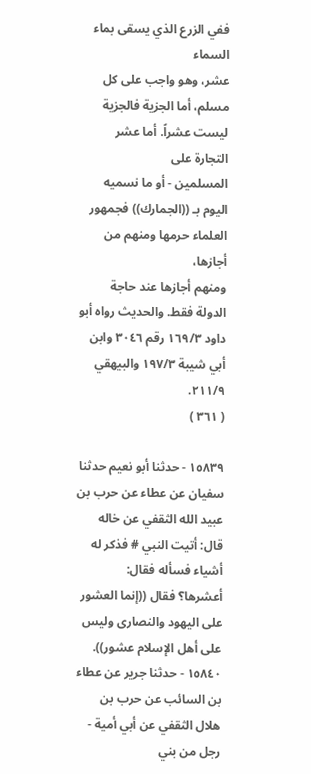ففي الزرع الذي يسقى بماء السماء
عشر، وهو واجب على كل مسلم، أما الجزية فالجزية ليست عشراً. أما عشر التجارة على
المسلمين - أو ما نسميه اليوم بـ ((الجمارك)) فجمهور العلماء حرمها ومنهم من أجازها،
ومنهم أجازها عند حاجة الدولة فقط. والحديث رواه أبو داود ١٦٩/٣ رقم ٣٠٤٦ وابن
أبي شيبة ١٩٧/٣ والبيهقي ٢١١/٩.
( ٣٦١ )

١٥٨٣٩ - حدثنا أبو نعيم حدثنا سفيان عن عطاء عن حرب بن
عبيد الله الثقفي عن خاله قال: أتيت النبي # فذكر له أشياء فسأله فقال:
أعشرها؟ فقال ((إنما العشور على اليهود والنصارى وليس على أهل الإسلام عشور)).
١٥٨٤٠ - حدثنا جرير عن عطاء بن السائب عن حرب بن
هلال الثقفي عن أبي أمية - رجل من بني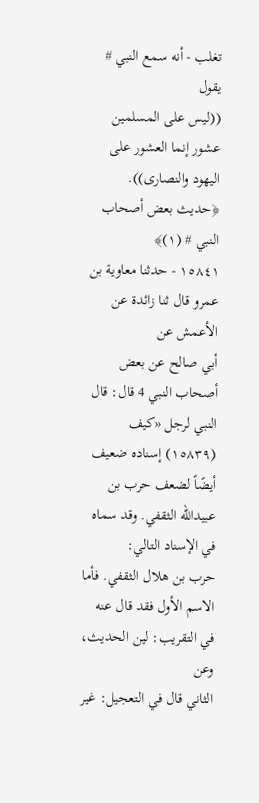تغلب - أنه سمع النبي # يقول
((ليس على المسلمين عشور إنما العشور على اليهود والنصارى)).
﴿حديث بعض أصحاب النبي # (١)﴾
١٥٨٤١ - حدثنا معاوية بن عمرو قال ثنا زائدة عن الأعمش عن
أبي صالح عن بعض أصحاب النبي 4 قال: قال النبي لرجل «كيف
(١٥٨٣٩) إسناده ضعيف أيضًاً لضعف حرب بن عبيدالله الثقفي. وقد سماه في الإسناد التالي:
حرب بن هلال الثقفي. فأما الاسم الأول فقد قال عنه في التقريب: لين الحديث، وعن
الثاني قال في التعجيل: غير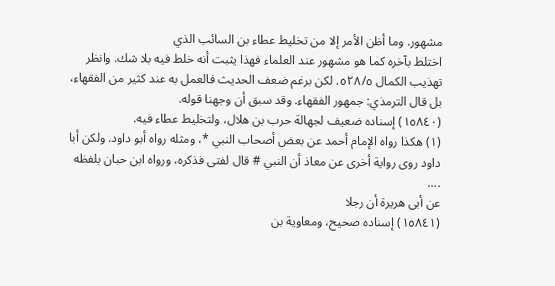مشهور. وما أظن الأمر إلا من تخليط عطاء بن السائب الذي
اختلط بآخره كما هو مشهور عند العلماء فهذا يثبت أنه خلط فيه بلا شك. وانظر
تهذيب الكمال ٥٢٨/٥. لكن برغم ضعف الحديث فالعمل به عند كثير من الفقهاء،
بل قال الترمذي: جمهور الفقهاء. وقد سبق أن وجهنا قوله.
(١٥٨٤٠) إسناده ضعيف لجهالة حرب بن هلال، ولتخليط عطاء فيه.
(١) هكذا رواه الإمام أحمد عن بعض أصحاب النبي *، ومثله رواه أبو داود. ولكن أبا
داود روى رواية أخرى عن معاذ أن النبي # قال لفتى فذكره، ورواه ابن حبان بلفظه
....
عن أبى هريرة أن رجلا
(١٥٨٤١) إسناده صحيح، ومعاوية بن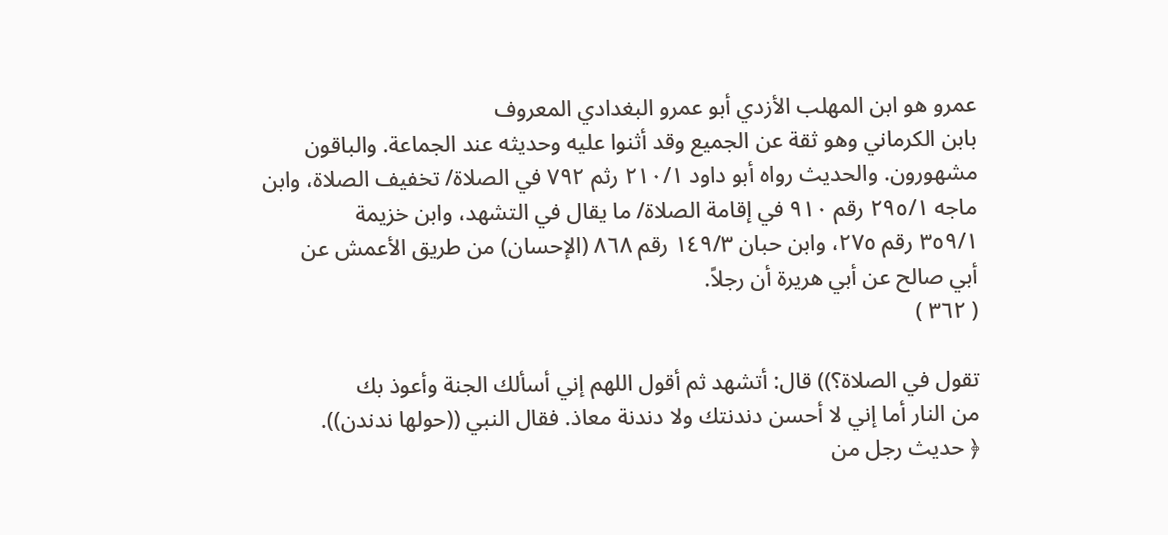عمرو هو ابن المهلب الأزدي أبو عمرو البغدادي المعروف
بابن الكرماني وهو ثقة عن الجميع وقد أثنوا عليه وحديثه عند الجماعة. والباقون
مشهورون. والحديث رواه أبو داود ٢١٠/١ رثم ٧٩٢ في الصلاة/ تخفيف الصلاة، وابن
ماجه ٢٩٥/١ رقم ٩١٠ في إقامة الصلاة/ ما يقال في التشهد، وابن خزيمة
٣٥٩/١ رقم ٢٧٥، وابن حبان ١٤٩/٣ رقم ٨٦٨ (الإحسان) من طريق الأعمش عن
أبي صالح عن أبي هريرة أن رجلاً.
( ٣٦٢ )

تقول في الصلاة؟)) قال: أتشهد ثم أقول اللهم إني أسألك الجنة وأعوذ بك
من النار أما إني لا أحسن دندنتك ولا دندنة معاذ. فقال النبي ((حولها ندندن)).
﴿ حديث رجل من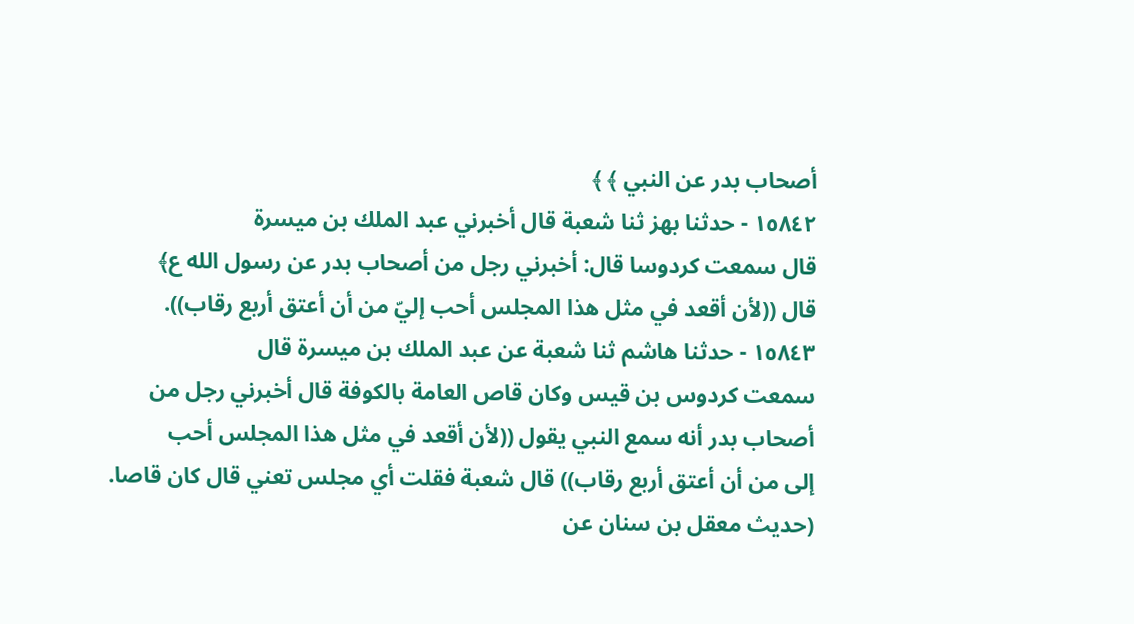أصحاب بدر عن النبي ﴾ ﴾
١٥٨٤٢ - حدثنا بهز ثنا شعبة قال أخبرني عبد الملك بن ميسرة
قال سمعت كردوسا قال: أخبرني رجل من أصحاب بدر عن رسول الله ع﴾
قال ((لأن أقعد في مثل هذا المجلس أحب إليّ من أن أعتق أربع رقاب)).
١٥٨٤٣ - حدثنا هاشم ثنا شعبة عن عبد الملك بن ميسرة قال
سمعت كردوس بن قيس وكان قاص العامة بالكوفة قال أخبرني رجل من
أصحاب بدر أنه سمع النبي يقول ((لأن أقعد في مثل هذا المجلس أحب
إلى من أن أعتق أربع رقاب)) قال شعبة فقلت أي مجلس تعني قال كان قاصا.
(حديث معقل بن سنان عن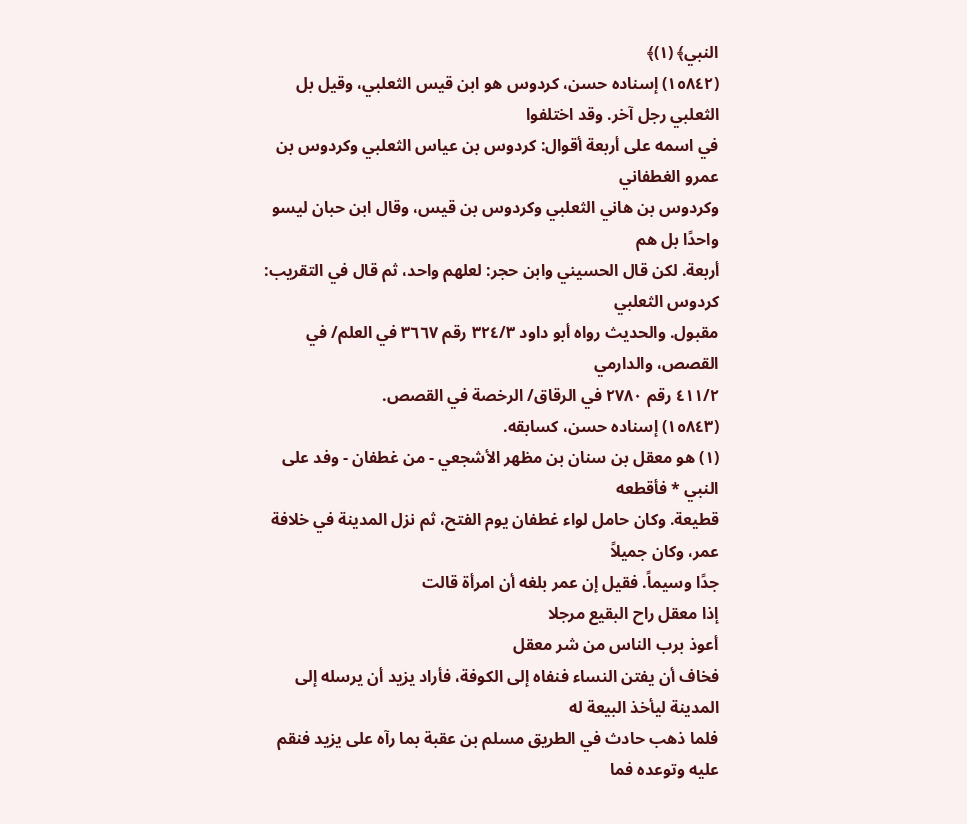النبي﴾ (١)﴾
(١٥٨٤٢) إسناده حسن، كردوس هو ابن قيس الثعلبي، وقيل بل الثعلبي رجل آخر. وقد اختلفوا
في اسمه على أربعة أقوال: كردوس بن عياس الثعلبي وكردوس بن عمرو الغطفاني
وكردوس بن هاني الثعلبي وكردوس بن قيس، وقال ابن حبان ليسو واحدًا بل هم
أربعة. لكن قال الحسيني وابن حجر: لعلهم واحد، ثم قال في التقريب: كردوس الثعلبي
مقبول. والحديث رواه أبو داود ٣٢٤/٣ رقم ٣٦٦٧ في العلم/ في القصص، والدارمي
٤١١/٢ رقم ٢٧٨٠ في الرقاق/ الرخصة في القصص.
(١٥٨٤٣) إسناده حسن، كسابقه.
(١) هو معقل بن سنان بن مظهر الأشجعي - من غطفان - وفد على النبي * فأقطعه
قطيعة. وكان حامل لواء غطفان يوم الفتح، ثم نزل المدينة في خلافة عمر، وكان جميلاً
جدًا وسيماً. فقيل إن عمر بلغه أن امرأة قالت
إذا معقل راح البقيع مرجلا
أعوذ برب الناس من شر معقل
فخاف أن يفتن النساء فنفاه إلى الكوفة، فأراد يزيد أن يرسله إلى المدينة ليأخذ البيعة له
فلما ذهب حادث في الطريق مسلم بن عقبة بما رآه على يزيد فنقم عليه وتوعده فما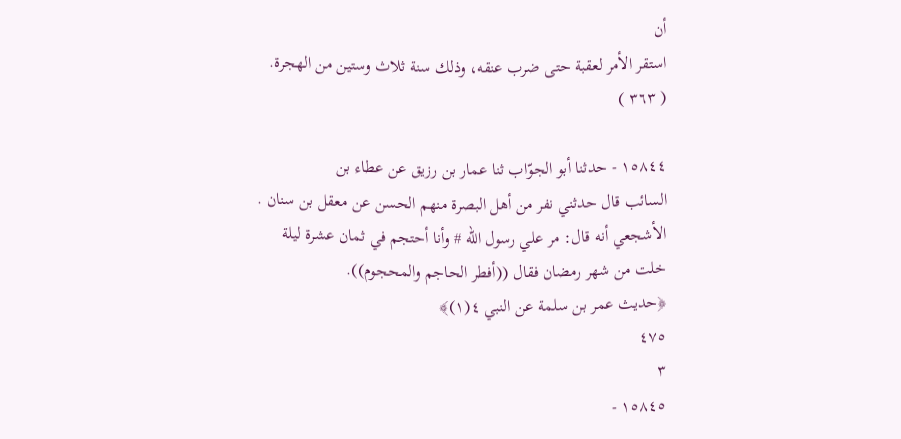أن
استقر الأمر لعقبة حتى ضرب عنقه، وذلك سنة ثلاث وستين من الهجرة.
( ٣٦٣ )

١٥٨٤٤ - حدثنا أبو الجوّاب ثنا عمار بن رزيق عن عطاء بن
السائب قال حدثني نفر من أهل البصرة منهم الحسن عن معقل بن سنان .
الأشجعي أنه قال: مر علي رسول الله # وأنا أحتجم في ثمان عشرة ليلة
خلت من شهر رمضان فقال ((أفطر الحاجم والمحجوم)).
﴿حديث عمر بن سلمة عن النبي ٤(١)﴾
٤٧٥
٣
١٥٨٤٥ -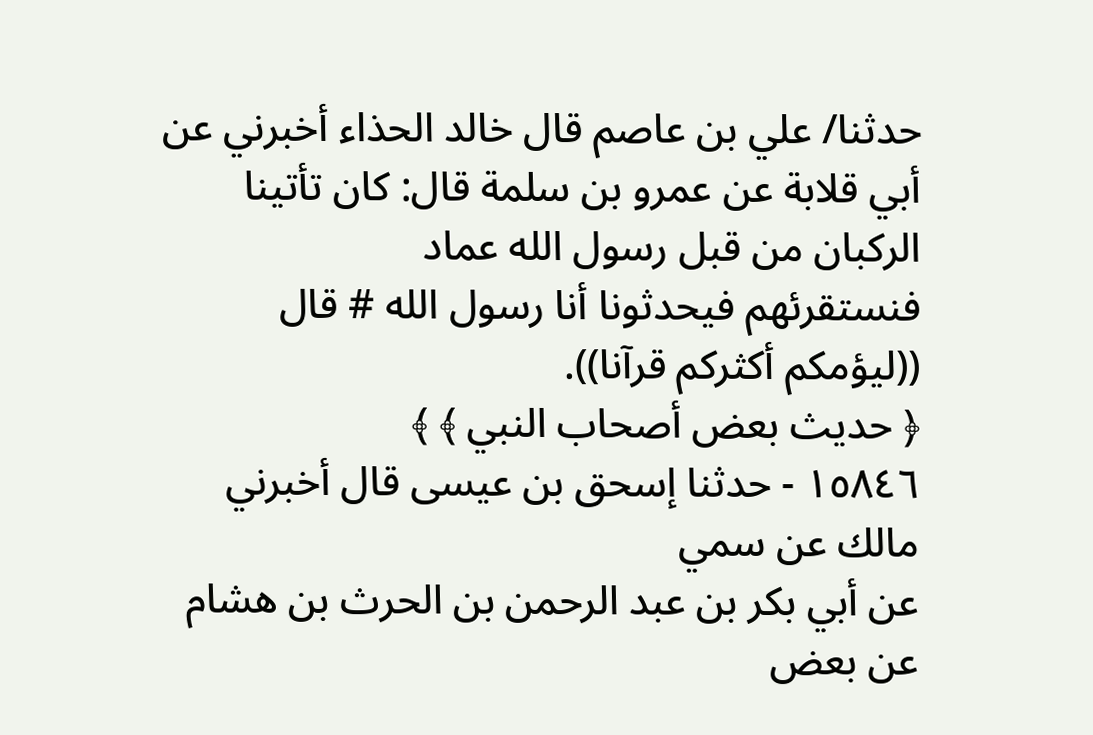حدثنا/ علي بن عاصم قال خالد الحذاء أخبرني عن
أبي قلابة عن عمرو بن سلمة قال: كان تأتينا الركبان من قبل رسول الله عماد
فنستقرئهم فيحدثونا أنا رسول الله # قال ((ليؤمكم أكثركم قرآنا)).
﴿ حديث بعض أصحاب النبي ﴾ ﴾
١٥٨٤٦ - حدثنا إسحق بن عيسى قال أخبرني مالك عن سمي
عن أبي بكر بن عبد الرحمن بن الحرث بن هشام عن بعض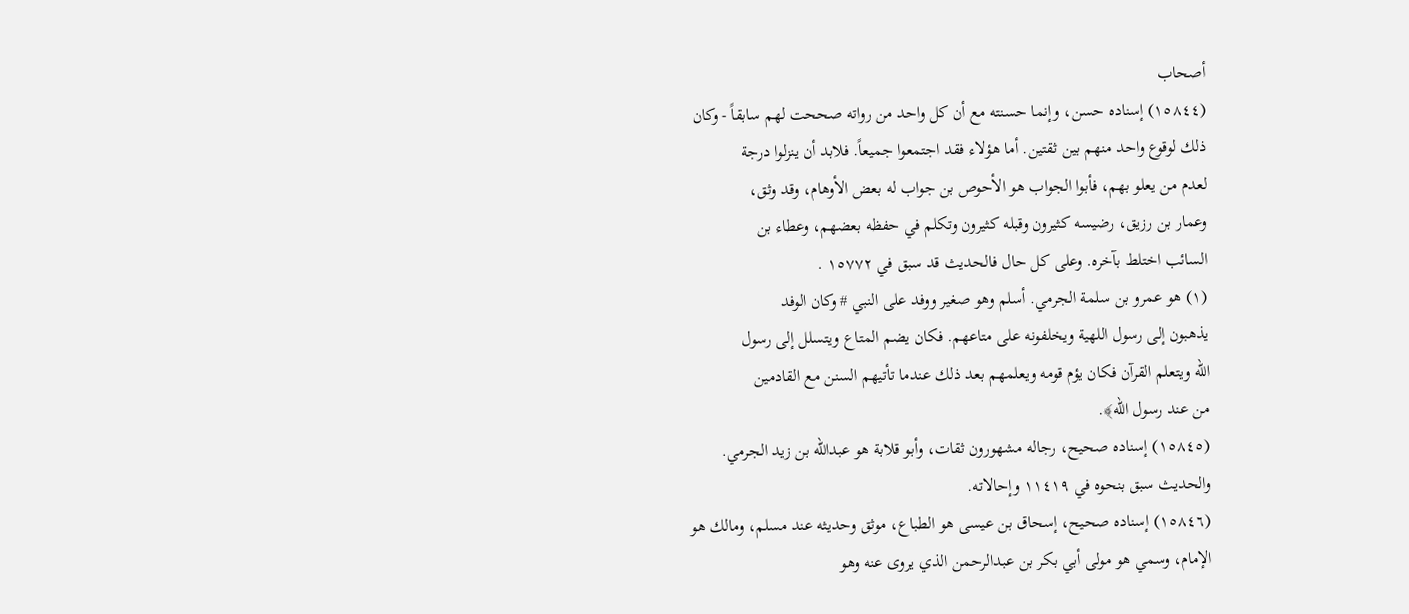أصحاب
(١٥٨٤٤) إسناده حسن، وإنما حسنته مع أن كل واحد من رواته صححت لهم سابقاً - وكان
ذلك لوقوع واحد منهم بين ثقتين. أما هؤلاء فقد اجتمعوا جميعاً. فلابد أن ينزلوا درجة
لعدم من يعلو بهم، فأبوا الجواب هو الأحوص بن جواب له بعض الأوهام، وقد وثق،
وعمار بن رزيق، رضيسه كثيرون وقبله كثيرون وتكلم في حفظه بعضهم، وعطاء بن
السائب اختلط بآخره. وعلى كل حال فالحديث قد سبق في ١٥٧٧٢ .
(١) هو عمرو بن سلمة الجرمي. أسلم وهو صغير ووفد على النبي # وكان الوفد
يذهبون إلى رسول اللهية ويخلفونه على متاعهم. فكان يضم المتاع ويتسلل إلى رسول
الله ويتعلم القرآن فكان يؤم قومه ويعلمهم بعد ذلك عندما تأتيهم السنن مع القادمين
من عند رسول الله﴾.
(١٥٨٤٥) إسناده صحيح، رجاله مشهورون ثقات، وأبو قلابة هو عبدالله بن زيد الجرمي.
والحديث سبق بنحوه في ١١٤١٩ وإحالاته.
(١٥٨٤٦) إسناده صحيح، إسحاق بن عيسى هو الطباع، موثق وحديثه عند مسلم، ومالك هو
الإمام، وسمي هو مولى أبي بكر بن عبدالرحمن الذي يروى عنه وهو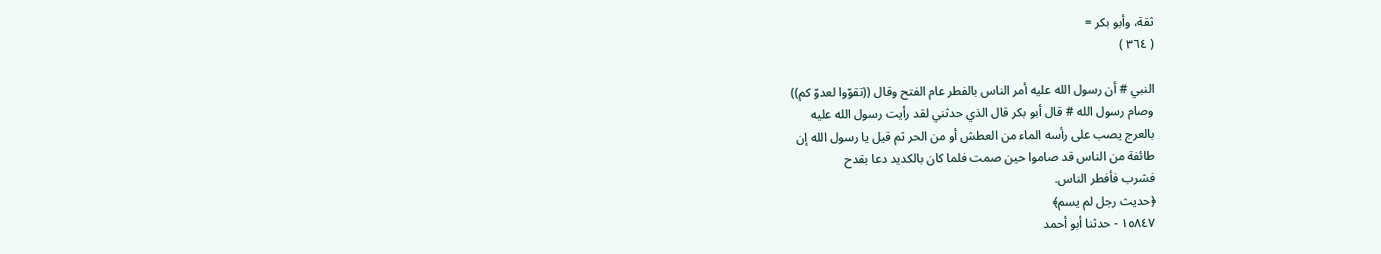ثقة، وأبو بكر =
( ٣٦٤ )

النبي # أن رسول الله عليه أمر الناس بالفطر عام الفتح وقال ((تقوّوا لعدوّ كم))
وصام رسول الله # قال أبو بكر قال الذي حدثني لقد رأيت رسول الله عليه
بالعرج يصب على رأسه الماء من العطش أو من الحر ثم قيل يا رسول الله إن
طائفة من الناس قد صاموا حين صمت فلما كان بالكديد دعا بقدح
فشرب فأفطر الناس.
﴿حديث رجل لم يسم﴾
١٥٨٤٧ - حدثنا أبو أحمد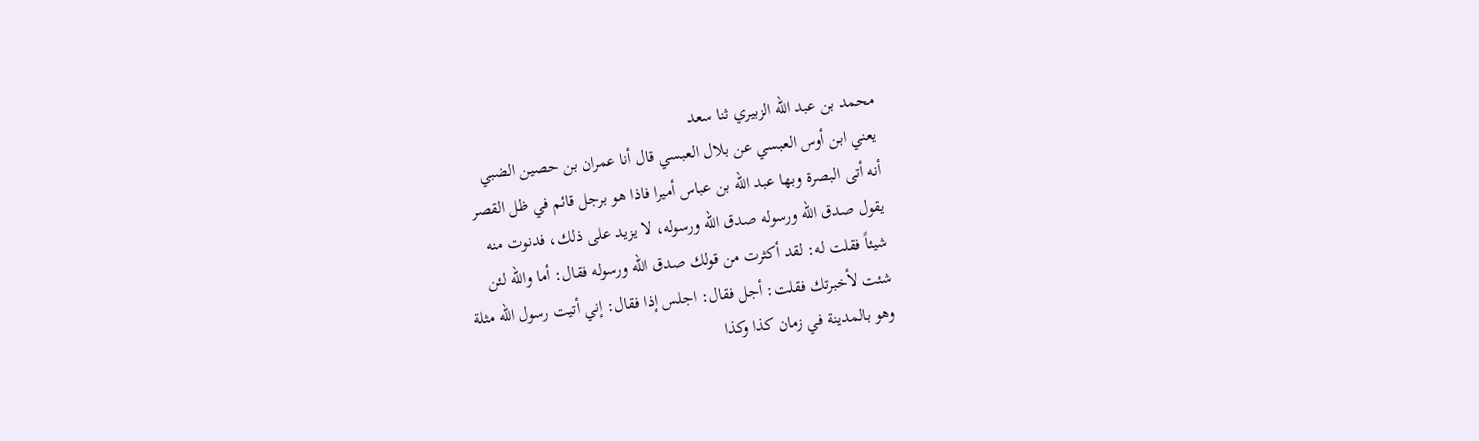محمد بن عبد الله الزبيري ثنا سعد
يعني ابن أوس العبسي عن بلال العبسي قال أنا عمران بن حصين الضبي
أنه أتى البصرة وبها عبد الله بن عباس أميرا فاذا هو برجل قائم في ظل القصر
يقول صدق الله ورسوله صدق الله ورسوله، لا يزيد على ذلك، فدنوت منه
شيئاً فقلت له: لقد أكثرت من قولك صدق الله ورسوله فقال: أما والله لئن
شئت لأخبرتك فقلت: أجل فقال: اجلس إذا فقال: إني أتيت رسول الله مثلة
وهو بالمدينة في زمان كذا وكذا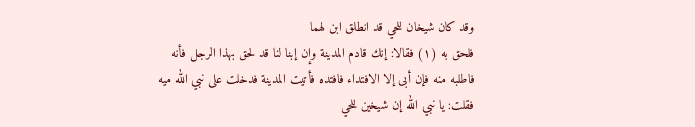وقد كان شيخان للحي قد انطلق ابن لهما
فلحق به (١) فقالا: إنك قادم المدينة وإن إبنا لنا قد لحق بهذا الرجل فأنه
فاطلبه منه فإن أبى إلا الافتداء فافتده فأتيت المدينة فدخلت على نبي الله ميه
فقلت: يا نبي الله إن شيخين للحي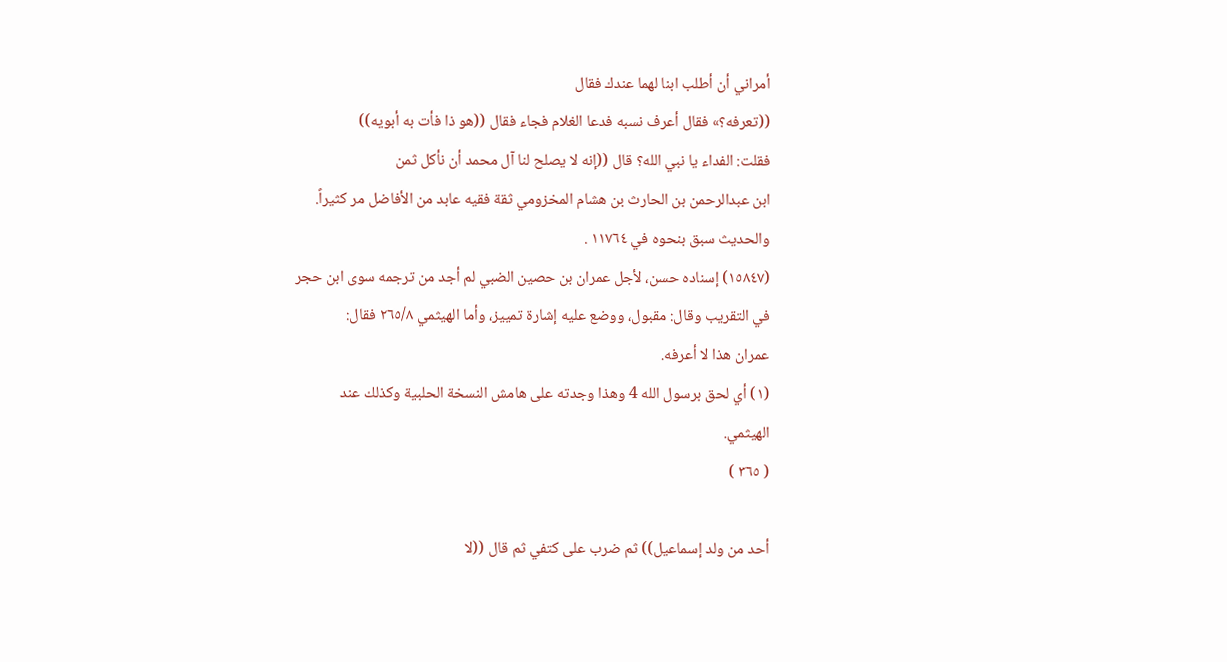أمراني أن أطلب ابنا لهما عندك فقال
((تعرفه؟» فقال أعرف نسبه فدعا الغلام فجاء فقال ((هو ذا فأت به أبويه))
فقلت: الفداء يا نبي الله؟ قال ((إنه لا يصلح لنا آل محمد أن نأكل ثمن
ابن عبدالرحمن بن الحارث بن هشام المخزومي ثقة فقيه عابد من الأفاضل مر كثيراً.
والحدیث سبق بنحوه في ١١٧٦٤ .
(١٥٨٤٧) إسناده حسن، لأجل عمران بن حصين الضبي لم أجد من ترجمه سوى ابن حجر
في التقريب وقال: مقبول، ووضع عليه إشارة تمييز، وأما الهيثمي ٢٦٥/٨ فقال:
عمران هذا لا أعرفه.
(١) أي لحق برسول الله 4 وهذا وجدته على هامش النسخة الحلبية وكذلك عند
الهيثمي.
( ٣٦٥ )

أحد من ولد إسماعيل)) ثم ضرب على كتفي ثم قال ((لا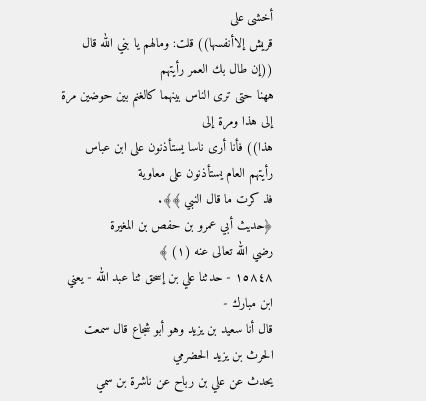أخشى على
قريش إلاأنفسها)) قلت: ومالهم يا بني الله قال ((إن طال بك العمر رأيتهم
ههنا حتى ترى الناس بينهما كالغنم بين حوضين مرة إلى هذا ومرة إلى
هذا)) فأنا أرى ناسا يستأذنون على ابن عباس رأيتهم العام يستأذنون على معاوية
فذ کرت ما قال النبي ﴾﴾.
﴿حديث أبي عمرو بن حفص بن المغيرة
رضي الله تعالى عنه (١) ﴾
١٥٨٤٨ - حدثنا علي بن إسحق ثنا عبد الله - يعني ابن مبارك -
قال أنا سعيد بن يزيد وهو أبو شجاع قال سمعت الحرث بن يزيد الحضرمي
يحدث عن علي بن رباح عن ناشرة بن سمي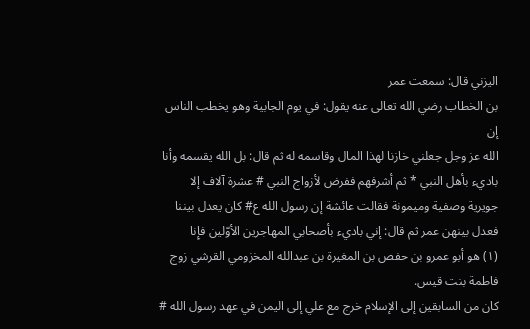اليزني قال: سمعت عمر
بن الخطاب رضي الله تعالى عنه يقول: في يوم الجابية وهو يخطب الناس إن
الله عز وجل جعلني خازنا لهذا المال وقاسمه له ثم قال: بل الله يقسمه وأنا
باديء بأهل النبي * ثم أشرفهم ففرض لأزواج النبي # عشرة آلاف إلا
جويرية وصفية وميمونة فقالت عائشة إن رسول الله ع# كان يعدل بيننا
فعدل بينهن عمر ثم قال: إني باديء بأصحابي المهاجرين الأوّلين فإِنا
(١) هو أبو عمرو بن حفص بن المغيرة بن عبدالله المخزومي القرشي زوج فاطمة بنت قيس.
كان من السابقين إلى الإسلام خرج مع علي إلى اليمن في عهد رسول الله #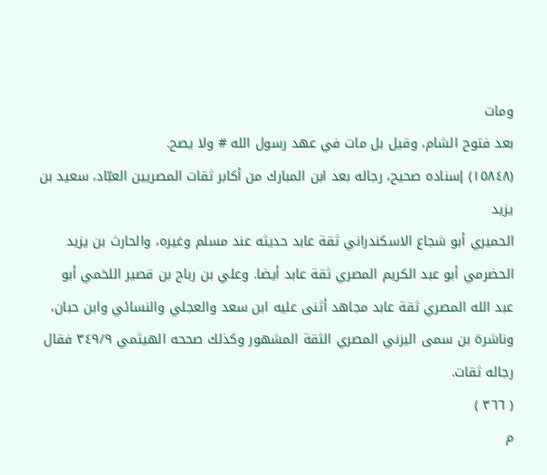ومات
بعد فتوح الشام، وقيل بل مات في عهد رسول الله # ولا يصح.
(١٥٨٤٨) إسناده صحيح، رجاله بعد ابن المبارك من أكابر ثقات المصريين العبّاد، سعيد بن يزيد
الحميري أبو شجاع الاسكندراني ثقة عابد حديثه عند مسلم وغيره، والحارث بن يزيد
الحضرمي أبو عبد الكريم المصري ثقة عابد أيضا. وعلي بن رباح بن قصير اللخمي أبو
عبد الله المصري ثقة عابد مجاهد أثنى عليه ابن سعد والعجلي والنسائي وابن حبان،
وناشرة بن سمى اليزني المصري الثقة المشهور وكذلك صححه الهيثمي ٣٤٩/٩ فقال
رجاله ثقات.
( ٣٦٦ )
م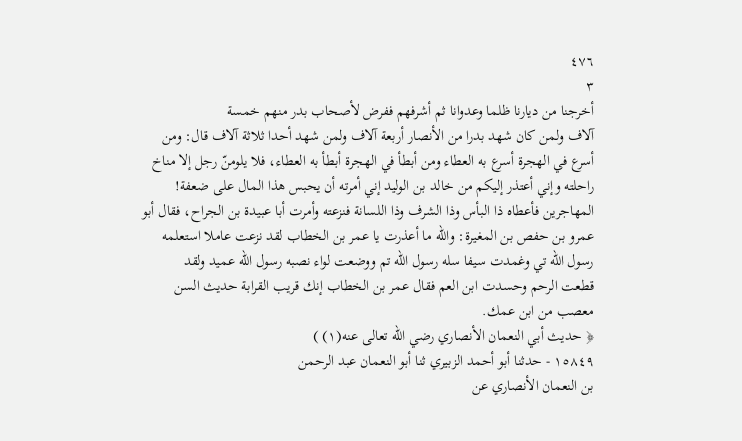٤٧٦
٣
أخرجنا من ديارنا ظلما وعدوانا ثم أشرفهم ففرض لأصحاب بدر منهم خمسة
آلاف ولمن كان شهد بدرا من الأنصار أربعة آلاف ولمن شهد أحدا ثلاثة آلاف قال: ومن
أسرع في الهجرة أسرع به العطاء ومن أبطأ في الهجرة أبطأ به العطاء، فلا يلومنّ رجل إلا مناخ
راحلته وإني أعتذر إليكم من خالد بن الوليد إني أمرته أن يحبس هذا المال على ضعفة!
المهاجرين فأعطاه ذا البأس وذا الشرف وذا اللسانة فنزعته وأمرت أبا عبيدة بن الجراح، فقال أبو
عمرو بن حفص بن المغيرة: والله ما أعذرت يا عمر بن الخطاب لقد نزعت عاملا استعلمه
رسول الله تي وغمدت سيفا سله رسول الله تم ووضعت لواء نصبه رسول الله عميد ولقد
قطعت الرحم وحسدت ابن العم فقال عمر بن الخطاب إنك قريب القرابة حديث السن
معصب من ابن عمك.
﴿ حديث أبي النعمان الأنصاري رضي الله تعالى عنه(١) )
١٥٨٤٩ - حدثنا أبو أحمد الزبيري ثنا أبو النعمان عبد الرحمن
بن النعمان الأنصاري عن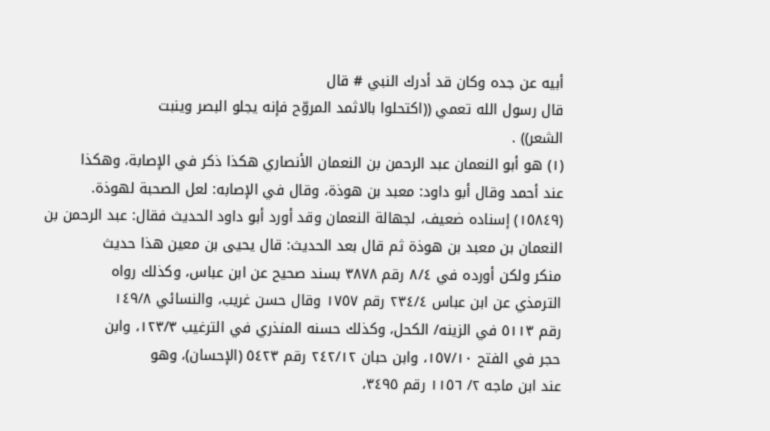أبيه عن جده وكان قد أدرك النبي # قال
قال رسول الله تعمي ((اكتحلوا بالاثمد المروّح فإنه يجلو البصر وينبت
الشعر)) .
(١) هو أبو النعمان عبد الرحمن بن النعمان الأنصاري هكذا ذكر في الإصابة، وهكذا
عند أحمد وقال أبو داود: معبد بن هوذة، وقال في الإصابه: لعل الصحبة لهوذة.
(١٥٨٤٩) إسناده ضعيف، لجهالة النعمان وقد أورد أبو داود الحديث فقال: عبد الرحمن بن
النعمان بن معبد بن هوذة ثم قال بعد الحديث: قال يحيى بن معين هذا حديث
منکر ولکن أورده في ٨/٤ رقم ٣٨٧٨ بسند صحيح عن ابن عباس، وكذلك رواه
الترمذي عن ابن عباس ٢٣٤/٤ رقم ١٧٥٧ وقال حسن غريب، والنسائي ١٤٩/٨
رقم ٥١١٣ في الزينه/ الكحل، وكذلك حسنه المنذري في الترغيب ١٢٣/٣، وابن
حجر في الفتح ١٥٧/١٠، وابن حبان ٢٤٢/١٢ رقم ٥٤٢٣ (الإحسان)، وهو
عند ابن ماجه ٢/ ١١٥٦ رقم ٣٤٩٥،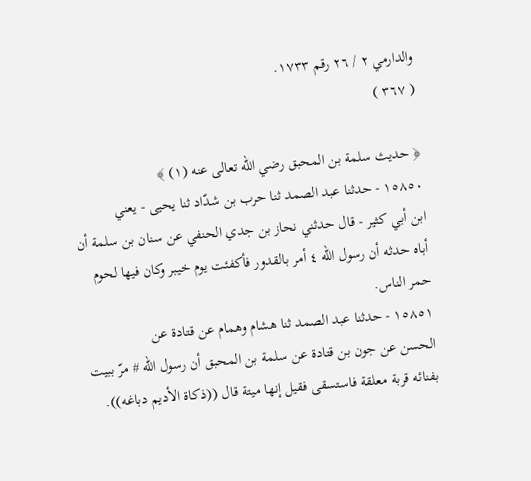والدارمي ٢ / ٢٦ رقم ١٧٣٣.
( ٣٦٧ )

﴿ حديث سلمة بن المحبق رضي الله تعالى عنه (١) ﴾
١٥٨٥٠ - حدثنا عبد الصمد ثنا حرب بن شدّاد ثنا یحیی - يعني
ابن أبي كثير - قال حدثني نحاز بن جدي الحنفي عن سنان بن سلمة أن
أباه حدثه أن رسول الله ٤ أمر بالقدور فأكفئت يوم خيبر وكان فيها لحوم
حمر الناس.
١٥٨٥١ - حدثنا عبد الصمد ثنا هشام وهمام عن قتادة عن
الحسن عن جون بن قتادة عن سلمة بن المحبق أن رسول الله # مرّ ببيت
بفنائه قربة معلقة فاستسقى فقيل إنها ميتة قال ((ذكاة الأدیم دباغه)).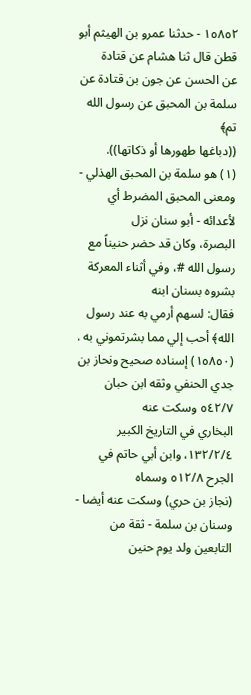١٥٨٥٢ - حدثنا عمرو بن الهيثم أبو قطن قال ثنا هشام عن قتادة
عن الحسن عن جون بن قتادة عن سلمة بن المحبق عن رسول الله تم﴾
((دباغها طهورها أو ذكاتها)).
(١) هو سلمة بن المحبق الهذلي - ومعنى المحبق المضرط أي لأعدائه - أبو سنان نزل
البصرة، وكان قد حضر حنيناً مع رسول الله #، وفي أثناء المعركة بشروه بسنان ابنه
فقال: لسهم أرمي به عند رسول الله﴾ أحب إلي مما بشرتموني به .
(١٥٨٥٠) إسناده صحيح ونحاز بن جدي الحنفي وثقه ابن حبان ٥٤٢/٧ وسكت عنه
البخاري في التاريخ الكبير ١٣٢/٢/٤، وابن أبي حاتم في الجرح ٥١٢/٨ وسماه
(نجاز بن حري) وسكت عنه أيضا - وسنان بن سلمة - ثقة من التابعين ولد يوم حنين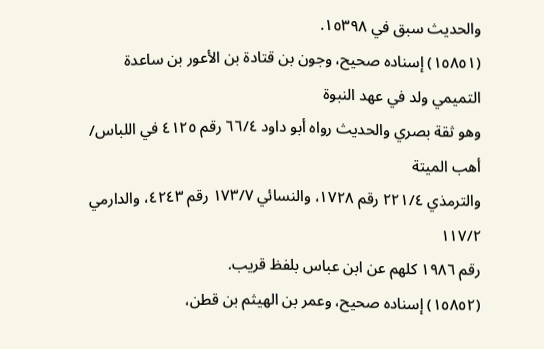والحديث سبق في ١٥٣٩٨.
(١٥٨٥١) إسناده صحيح، وجون بن قتادة بن الأعور بن ساعدة التميمي ولد في عهد النبوة
وهو ثقة بصري والحديث رواه أبو داود ٦٦/٤ رقم ٤١٢٥ في اللباس/ أهب الميتة
والترمذي ٢٢١/٤ رقم ١٧٢٨، والنسائي ١٧٣/٧ رقم ٤٢٤٣، والدارمي ١١٧/٢
رقم ١٩٨٦ كلهم عن ابن عباس بلفظ قريب.
(١٥٨٥٢) إسناده صحيح، وعمر بن الهيثم بن قطن،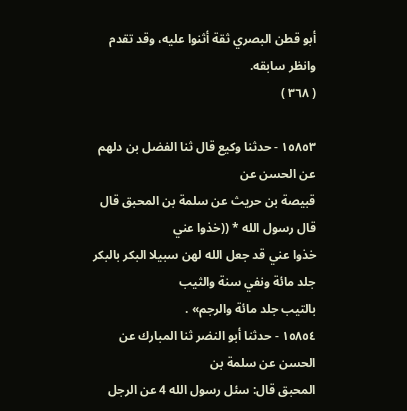أبو قطن البصري ثقة أثنوا عليه، وقد تقدم
وانظر سابقه.
( ٣٦٨ )

١٥٨٥٣ - حدثنا وكيع قال ثنا الفضل بن دلهم عن الحسن عن
قبيصة بن حريث عن سلمة بن المحبق قال قال رسول الله * ((خذوا عني
خذوا عني قد جعل الله لهن سبيلا البكر بالبكر جلد مائة ونفي سنة والثيب
بالتیب جلد مائة والرجم» .
١٥٨٥٤ - حدثنا أبو النضر ثنا المبارك عن الحسن عن سلمة بن
المحبق قال: سئل رسول الله 4 عن الرجل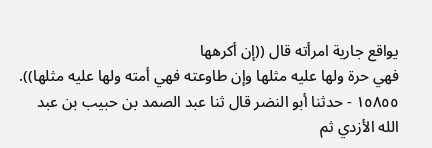يواقع جارية امرأته قال ((إن أكرهها
فهي حرة ولها عليه مثلها وإن طاوعته فهي أمته ولها عليه مثلها)).
١٥٨٥٥ - حدثنا أبو النضر قال ثنا عبد الصمد بن حبيب بن عبد
الله الأزدي ثم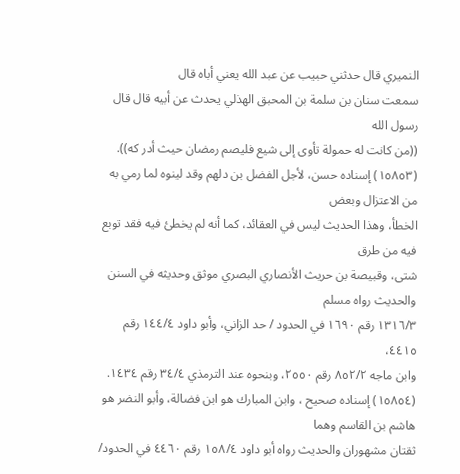النميري قال حدثني حبيب عن عبد الله يعني أباه قال
سمعت سنان بن سلمة بن المحبق الهذلي يحدث عن أبيه قال قال رسول الله
((من كانت له حمولة تأوى إلى شيع فليصم رمضان حيث أدر كه)).
(١٥٨٥٣) إسناده حسن، لأجل الفضل بن دلهم وقد لينوه لما رمي به من الاعتزال وبعض
الخطأ، وهذا الحديث ليس في العقائد، كما أنه لم يخطئ فيه فقد توبع فيه من طرق
شتى، وقبيصة بن حريث الأنصاري البصري موثق وحديثه في السنن والحديث رواه مسلم
١٣١٦/٣ رقم ١٦٩٠ في الحدود / حد الزاني، وأبو داود ١٤٤/٤ رقم ٤٤١٥،
وابن ماجه ٨٥٢/٢ رقم ٢٥٥٠، وبنحوه عند الترمذي ٣٤/٤ رقم ١٤٣٤.
(١٥٨٥٤) إسناده صحيح ، وابن المبارك هو ابن فضالة، وأبو النضر هو هاشم بن القاسم وهما
ثقتان مشهوران والحديث رواه أبو داود ١٥٨/٤ رقم ٤٤٦٠ في الحدود/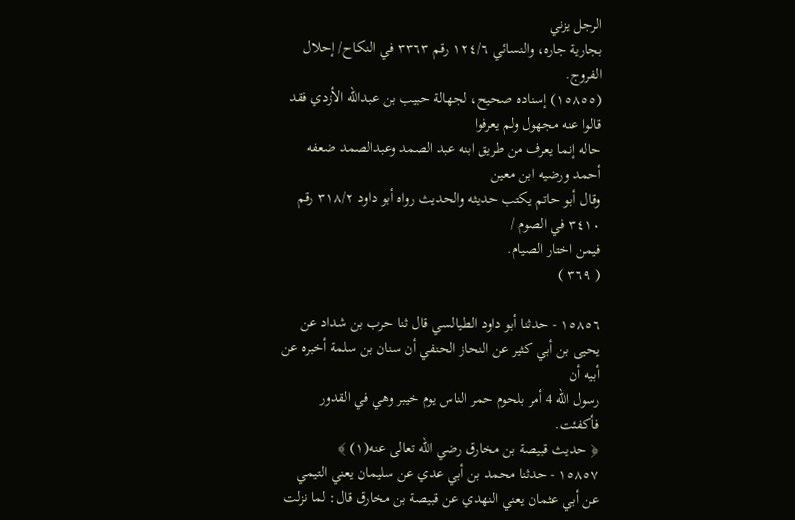الرجل يزني
بجارية جاره، والنسائي ١٢٤/٦ رقم ٣٣٦٣ في النكاح/ إحلال الفروج.
(١٥٨٥٥) إسناده صحيح، لجهالة حبيب بن عبدالله الأزدي فقد قالوا عنه مجهول ولم يعرفوا
حاله إنما يعرف من طريق ابنه عبد الصمد وعبدالصمد ضعفه أحمد ورضيه ابن معين
وقال أبو حاتم یکتب حديثه والحديث رواه أبو داود ٣١٨/٢ رقم ٣٤١٠ في الصوم /
فيمن اختار الصيام.
( ٣٦٩ )

١٥٨٥٦ - حدثنا أبو داود الطيالسي قال ثنا حرب بن شداد عن
يحيى بن أبي كثير عن النحاز الحنفي أن سنان بن سلمة أخبره عن أبيه أن
رسول الله 4 أمر بلحوم حمر الناس يوم خيبر وهي في القدور فأكفئت.
﴿ حديث قبيصة بن مخارق رضي الله تعالى عنه(١) ﴾
١٥٨٥٧ - حدثنا محمد بن أبي عدي عن سليمان يعني التيمي
عن أبي عثمان يعني النهدي عن قبيصة بن مخارق قال: لما نزلت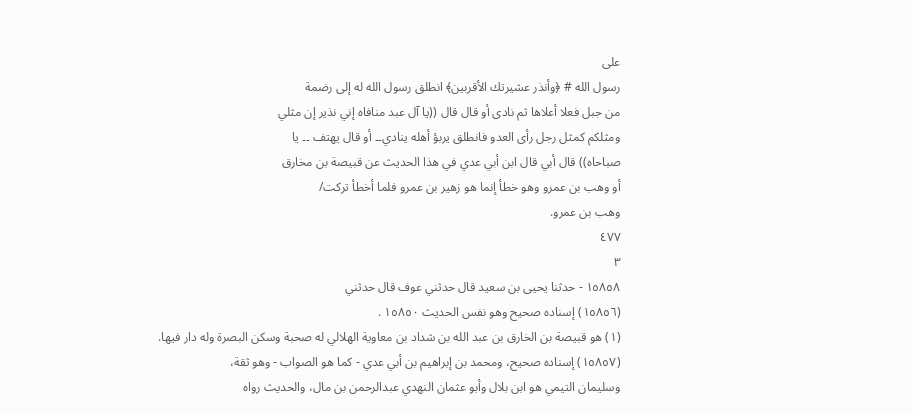على
رسول الله # ﴿وأنذر عشيرتك الأقربين﴾ انطلق رسول الله له إلى رضمة
من جبل فعلا أعلاها ثم نادى أو قال قال ((يا آل عبد منافاه إني نذير إن مثلي
ومثلکم کمثل رجل رأی العدو فانطلق يربؤ أهله ینادي۔۔ أو قال یھتف ۔۔ یا
صباحاه)) قال أبي قال ابن أبي عدي في هذا الحديث عن قبيصة بن مخارق
أو وهب بن عمرو وهو خطأ إنما هو زهير بن عمرو فلما أخطأ تركت/
وهب بن عمرو.
٤٧٧
٣
١٥٨٥٨ - حدثنا یحیی بن سعيد قال حدثني عوف قال حدثني
(١٥٨٥٦) إسناده صحيح وهو نفس الحديث ١٥٨٥٠ .
(١) هو قبيصة بن الخارق بن عبد الله بن شداد بن معاوية الهلالي له صحبة وسكن البصرة وله دار فيها.
(١٥٨٥٧) إسناده صحيح، ومحمد بن إبراهيم بن أبي عدي - كما هو الصواب - وهو ثقة،
وسليمان التيمي هو ابن بلال وأبو عثمان النهدي عبدالرحمن بن مال، والحديث رواه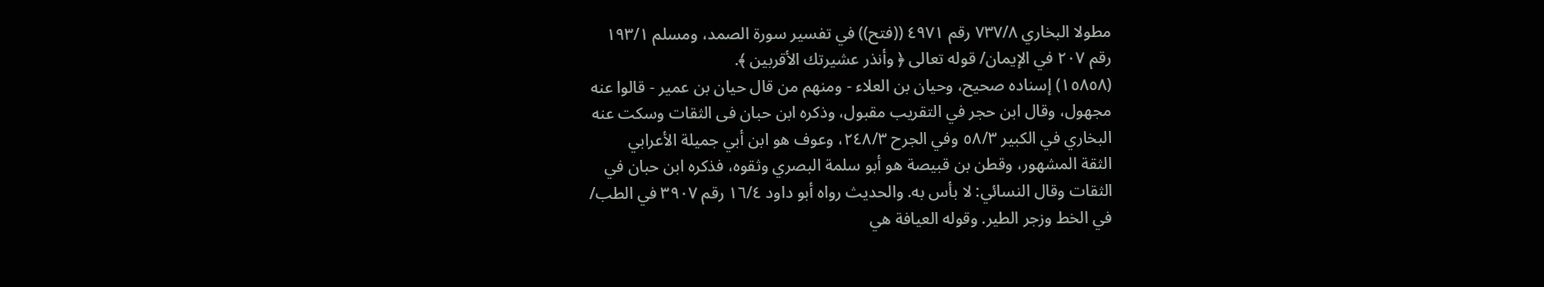مطولا البخاري ٧٣٧/٨ رقم ٤٩٧١ ((فتح)) في تفسير سورة الصمد، ومسلم ١٩٣/١
رقم ٢٠٧ في الإيمان/ قوله تعالى ﴿ وأنذر عشيرتك الأقربين ﴾.
(١٥٨٥٨) إسناده صحيح، وحيان بن العلاء - ومنهم من قال حيان بن عمير - قالوا عنه
مجهول، وقال ابن حجر في التقريب مقبول، وذكره ابن حبان فى الثقات وسكت عنه
البخاري في الكبير ٥٨/٣ وفي الجرح ٢٤٨/٣، وعوف هو ابن أبي جميلة الأعرابي
الثقة المشهور، وقطن بن قبيصة هو أبو سلمة البصري وثقوه، فذكره ابن حبان في
الثقات وقال النسائي: لا بأس به. والحديث رواه أبو داود ١٦/٤ رقم ٣٩٠٧ في الطب/
في الخط وزجر الطير. وقوله العيافة هي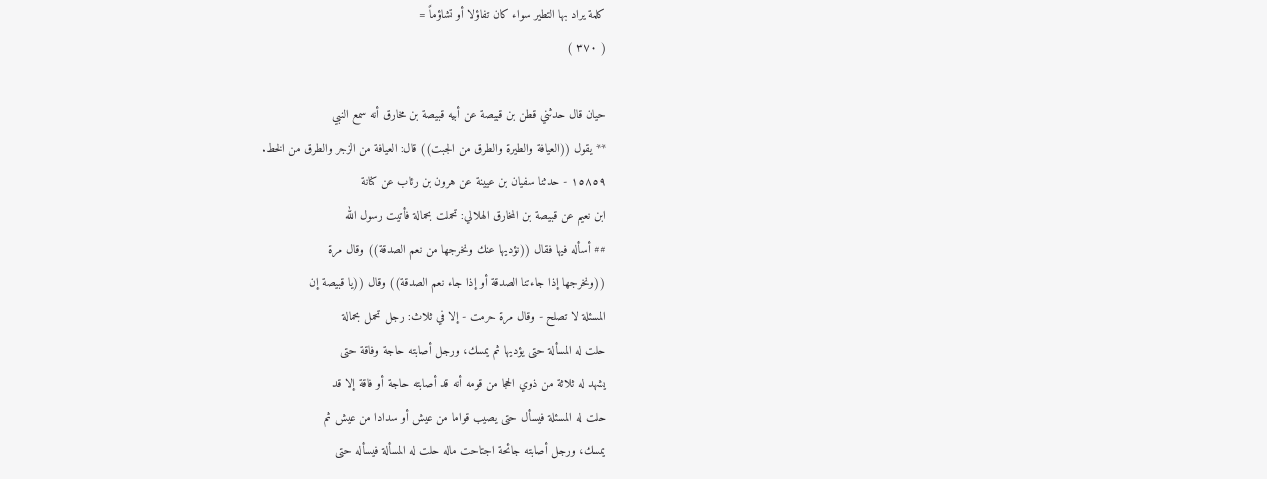كلمة يراد بها التطير سواء كان تفاؤلا أو تشاؤماً =
( ٣٧٠ )

حيان قال حدثني قطن بن قبيصة عن أبيه قبيصة بن مخارق أنه سمع النبي
** يقول ((العيافة والطيرة والطرق من الجبت)) قال: العيافة من الزجر والطرق من الخط.
١٥٨٥٩ - حدثنا سفيان بن عيينة عن هرون بن رئاب عن كنانة
ابن نعيم عن قبيصة بن المخارق الهلالي: تحملت بحمالة فأتيت رسول الله
## أسأله فيها فقال ((نؤديها عنك ونخرجها من نعم الصدقة)) وقال مرة
((ونخرجها إذا جاءتنا الصدقة أو إذا جاء نعم الصدقة)) وقال ((يا قبيصة إن
المسئلة لا تصلح - وقال مرة حرمت - إلا في ثلاث: رجل تحمل بحمالة
حلت له المسألة حتى يؤديها ثم يمسك، ورجل أصابته حاجة وفاقة حتى
يشهد له ثلاثة من ذوي الحجا من قومه أنه قد أصابته حاجة أو فاقة إلا قد
حلت له المسئلة فيسأل حتى يصيب قواما من عيش أو سدادا من عيش ثم
يمسك، ورجل أصابته جائحة اجتاحت ماله حلت له المسألة فيسأله حتى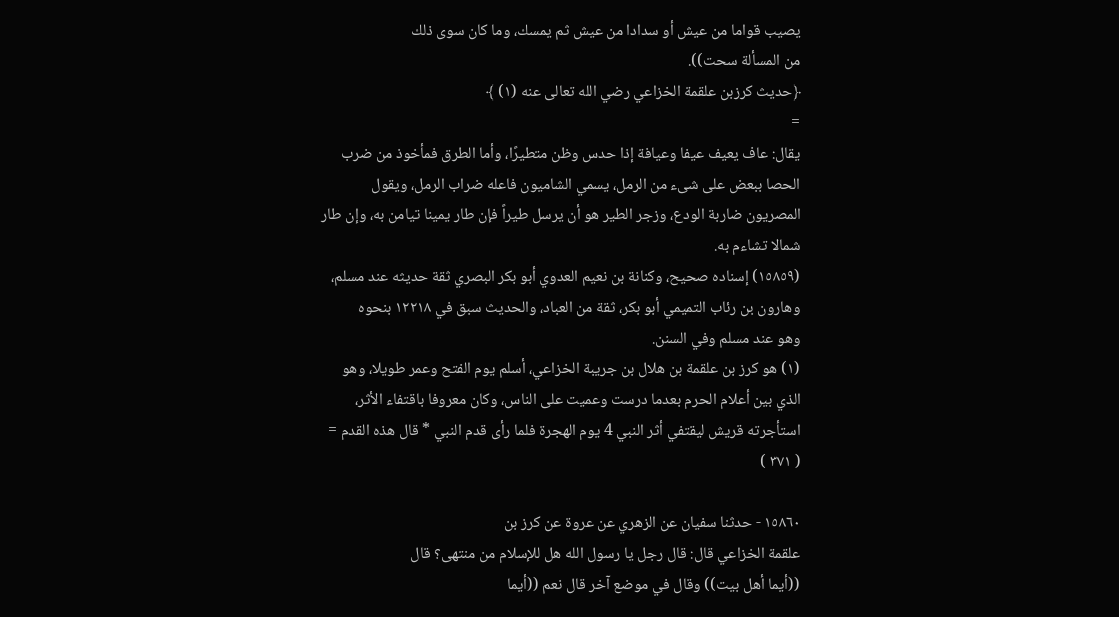يصيب قواما من عيش أو سدادا من عيش ثم يمسك، وما كان سوى ذلك
من المسألة سحت)).
﴿حديث كرزبن علقمة الخزاعي رضي الله تعالى عنه (١) ﴾
=
يقال: عاف يعيف عيفا وعيافة إذا حدس وظن متطيرًا، وأما الطرق فمأخوذ من ضرب
الحصا ببعض على شىء من الرمل، يسمي الشاميون فاعله ضراب الرمل، ويقول
المصريون ضاربة الودع، وزجر الطير هو أن يرسل طيراً فإن طار يمينا تيامن به، وإن طار
شمالا تشاءم به.
(١٥٨٥٩) إسناده صحيح، وكنانة بن نعيم العدوي أبو بكر البصري ثقة حديثه عند مسلم،
وهارون بن رئاب التميمي أبو بكر، ثقة من العباد، والحديث سبق في ١٢٢١٨ بنحوه
وهو عند مسلم وفي السنن.
(١) هو كرز بن علقمة بن هلال بن جريبة الخزاعي، أسلم يوم الفتح وعمر طويلا، وهو
الذي بين أعلام الحرم بعدما درست وعميت على الناس، وكان معروفا باقتفاء الأثر،
استأجرته قريش ليقتفي أثر النبي 4 يوم الهجرة فلما رأى قدم النبي * قال هذه القدم =
( ٣٧١ )

١٥٨٦٠ - حدثنا سفيان عن الزهري عن عروة عن کرز بن
علقمة الخزاعي قال: قال رجل يا رسول الله هل للإسلام من منتهى؟ قال
((أيما أهل بيت)) وقال في موضع آخر قال نعم ((أيما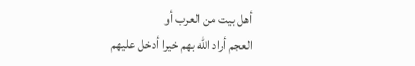أهل بيت من العرب أو
العجم أراد الله بهم خيرا أدخل عليهم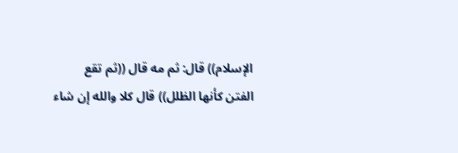الإسلام)) قال: ثم مه قال ((ثم تقع
الفتن كأنها الظلل)) قال كلا والله إن شاء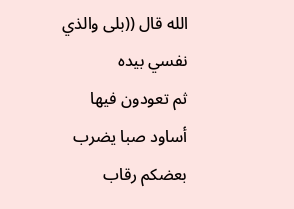الله قال ((بلى والذي نفسي بيده
ثم تعودون فيها أساود صبا يضرب بعضكم رقاب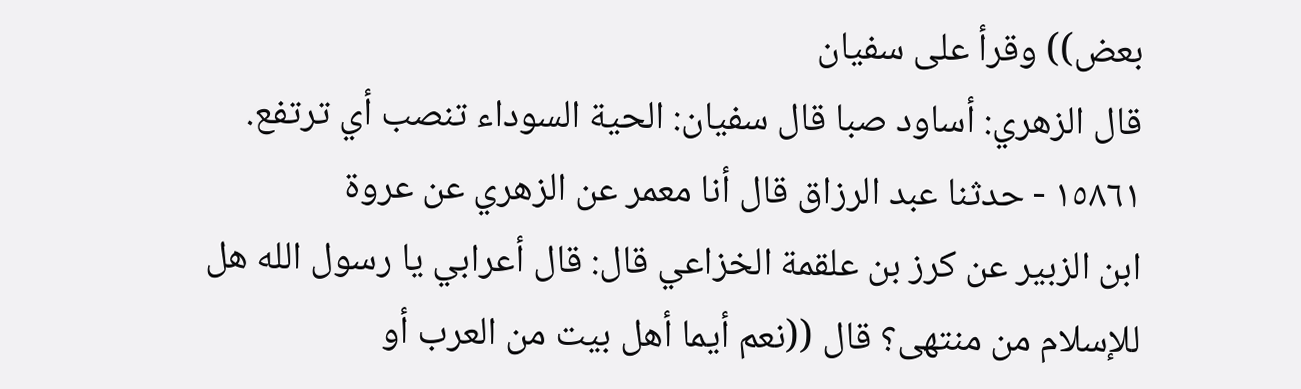بعض)) وقرأ على سفيان
قال الزهري: أساود صبا قال سفيان: الحية السوداء تنصب أي ترتفع.
١٥٨٦١ - حدثنا عبد الرزاق قال أنا معمر عن الزهري عن عروة
ابن الزبير عن كرز بن علقمة الخزاعي قال: قال أعرابي يا رسول الله هل
للإسلام من منتهى؟ قال ((نعم أيما أهل بيت من العرب أو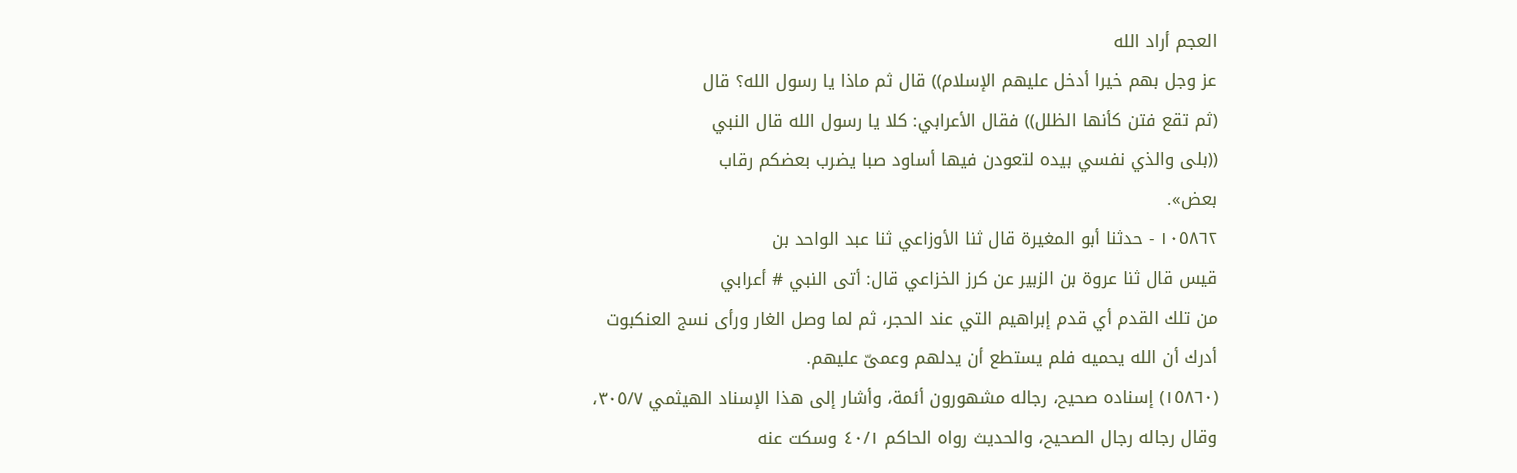العجم أراد الله
عز وجل بهم خيرا أدخل عليهم الإسلام)) قال ثم ماذا يا رسول الله؟ قال
(ثم تقع فتن كأنها الظلل)) فقال الأعرابي: كلا يا رسول الله قال النبي
((بلى والذي نفسي بيده لتعودن فيها أساود صبا يضرب بعضكم رقاب
بعض».
١٠٥٨٦٢ - حدثنا أبو المغيرة قال ثنا الأوزاعي ثنا عبد الواحد بن
قيس قال ثنا عروة بن الزبير عن كرز الخزاعي قال: أتى النبي # أعرابي
من تلك القدم أي قدم إبراهيم التي عند الحجر، ثم لما وصل الغار ورأى نسج العنكبوت
أدرك أن الله يحميه فلم يستطع أن يدلهم وعمىّ عليهم.
(١٥٨٦٠) إسناده صحيح، رجاله مشهورون أئمة، وأشار إلى هذا الإسناد الهيثمي ٣٠٥/٧،
وقال رجاله رجال الصحيح، والحديث رواه الحاكم ٤٠/١ وسكت عنه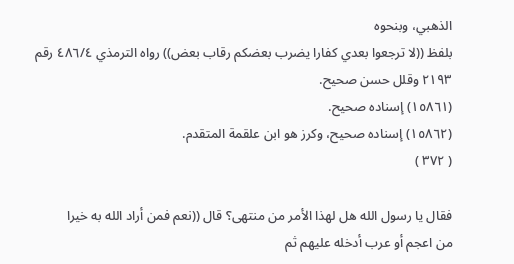الذهبي، وبنحوه
بلفظ ((لا ترجعوا بعدي كفارا يضرب بعضكم رقاب بعض)) رواه الترمذي ٤٨٦/٤ رقم
٢١٩٣ وقلل حسن صحيح.
(١٥٨٦١) إسناده صحيح.
(١٥٨٦٢) إسناده صحيح، وكرز هو ابن علقمة المتقدم.
( ٣٧٢ )

فقال يا رسول الله هل لهذا الأمر من منتهى؟ قال ((نعم فمن أراد الله به خيرا
من اعجم أو عرب أدخله عليهم ثم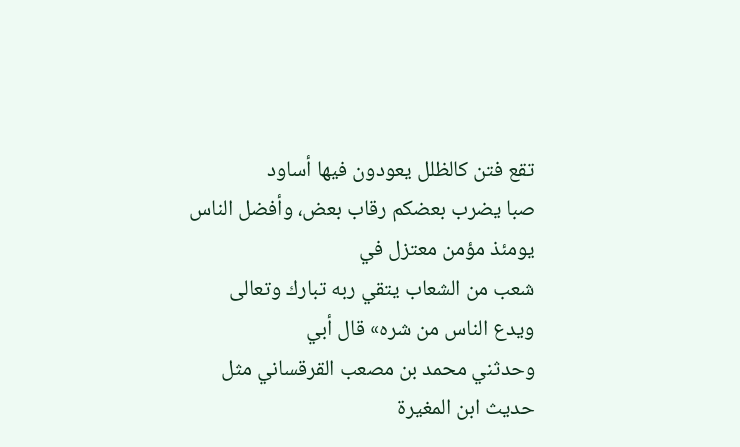تقع فتن كالظلل يعودون فيها أساود
صبا يضرب بعضكم رقاب بعض، وأفضل الناس يومئذ مؤمن معتزل في
شعب من الشعاب يتقي ربه تبارك وتعالى ويدع الناس من شره» قال أبي
وحدثني محمد بن مصعب القرقساني مثل حديث ابن المغيرة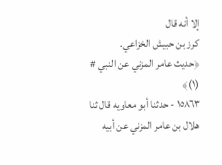إلا أنه قال
کرز بن حبيش الخزاعي.
﴿حديث عامر المزني عن النبي # (١)﴾
١٥٨٦٣ - حدثنا أبو معاويه قال ثنا هلال بن عامر المزني عن أبيه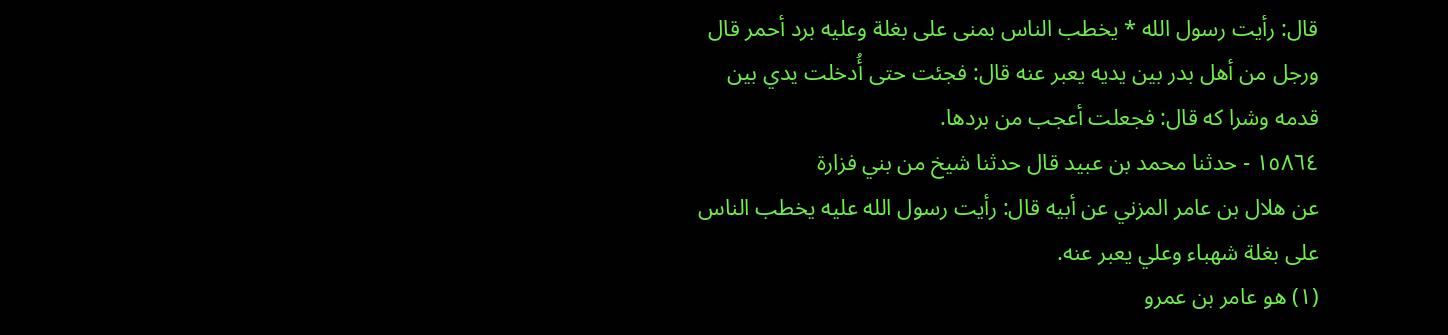قال: رأيت رسول الله * يخطب الناس بمنى على بغلة وعليه برد أحمر قال
ورجل من أهل بدر بین یدیه یعبر عنه قال: فجئت حتى أُدخلت يدي بين
قدمه وشرا که قال: فجعلت أعجب من بردها.
١٥٨٦٤ - حدثنا محمد بن عبيد قال حدثنا شيخ من بني فزارة
عن هلال بن عامر المزني عن أبيه قال: رأيت رسول الله عليه يخطب الناس
على بغلة شهباء وعلي يعبر عنه.
(١) هو عامر بن عمرو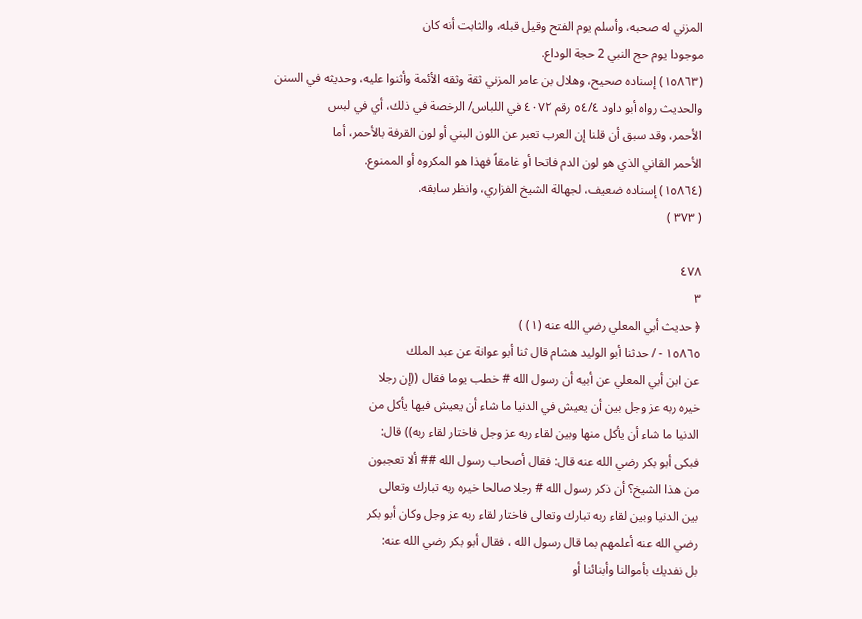المزني له صحبه، وأسلم يوم الفتح وقيل قبله، والثابت أنه كان
موجودا يوم حج النبي 2 حجة الوداع.
(١٥٨٦٣) إسناده صحيح، وهلال بن عامر المزني ثقة وثقه الأئمة وأثنوا عليه، وحديثه في السنن
والحديث رواه أبو داود ٥٤/٤ رقم ٤٠٧٢ في اللباس/ الرخصة في ذلك، أي في لبس
الأحمر، وقد سبق أن قلنا إن العرب تعبر عن اللون البني أو لون القرفة بالأحمر، أما
الأحمر القاني الذي هو لون الدم فاتحا أو غامقاً فهذا هو المكروه أو الممنوع.
(١٥٨٦٤) إسناده ضعيف، لجهالة الشيخ الفزاري، وانظر سابقه.
( ٣٧٣ )

٤٧٨
٣
﴿ حديث أبي المعلي رضي الله عنه (١) )
١٥٨٦٥ - / حدثنا أبو الوليد هشام قال ثنا أبو عوانة عن عبد الملك
عن ابن أبي المعلي عن أبيه أن رسول الله # خطب يوما فقال ((إن رجلا
خيره ربه عز وجل بين أن يعيش في الدنيا ما شاء أن يعيش فيها يأكل من
الدنيا ما شاء أن يأكل منها وبين لقاء ربه عز وجل فاختار لقاء ربه)) قال:
فبكى أبو بكر رضي الله عنه قال: فقال أصحاب رسول الله ## ألا تعجبون
من هذا الشيخ؟ أن ذكر رسول الله # رجلا صالحا خيره ربه تبارك وتعالى
بین الدنيا وبين لقاء ربه تبارك وتعالى فاختار لقاء ربه عز وجل وكان أبو بكر
رضي الله عنه أعلمهم بما قال رسول الله ، فقال أبو بكر رضي الله عنه:
بل نفديك بأموالنا وأبنائنا أو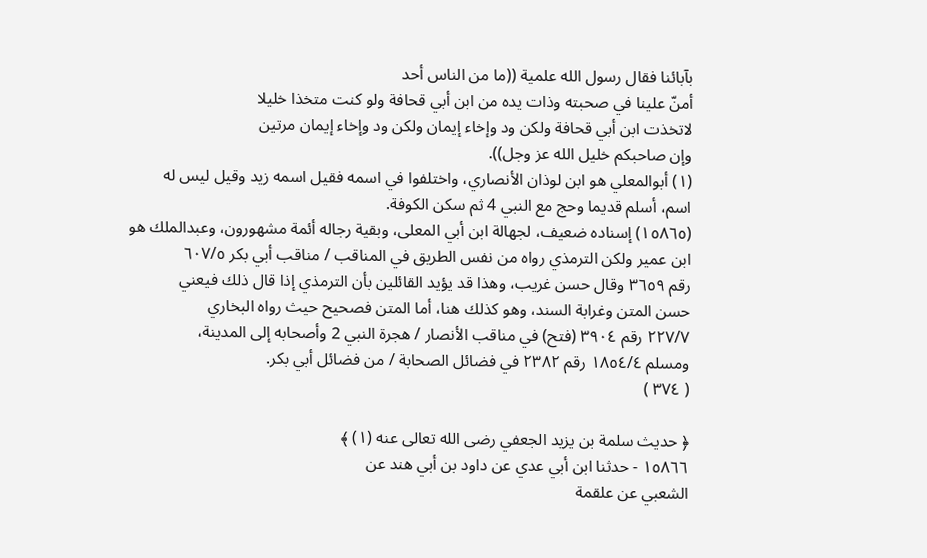بآبائنا فقال رسول الله علمية ((ما من الناس أحد
أمنّ علينا في صحبته وذات يده من ابن أبي قحافة ولو كنت متخذا خليلا
لاتخذت ابن أبي قحافة ولكن ود وإخاء إيمان ولكن ود وإخاء إيمان مرتين
وإن صاحبكم خليل الله عز وجل)).
(١) أبوالمعلي هو ابن لوذان الأنصاري، واختلفوا في اسمه فقيل اسمه زيد وقيل ليس له
اسم، أسلم قدیما وحج مع النبي 4 ثم سكن الكوفة.
(١٥٨٦٥) إسناده ضعيف، لجهالة ابن أبي المعلى، وبقية رجاله أئمة مشهورون، وعبدالملك هو
ابن عمير ولكن الترمذي رواه من نفس الطريق في المناقب / مناقب أبي بكر ٦٠٧/٥
رقم ٣٦٥٩ وقال حسن غريب، وهذا قد يؤيد القائلين بأن الترمذي إذا قال ذلك فيعني
حسن المتن وغرابة السند، وهو كذلك هنا، أما المتن فصحیح حيث رواه البخاري
٢٢٧/٧ رقم ٣٩٠٤ (فتح) في مناقب الأنصار / هجرة النبي 2 وأصحابه إلى المدينة،
ومسلم ١٨٥٤/٤ رقم ٢٣٨٢ في فضائل الصحابة / من فضائل أبي بكر.
( ٣٧٤ )

﴿ حديث سلمة بن يزيد الجعفي رضى الله تعالى عنه (١) ﴾
١٥٨٦٦ - حدثنا ابن أبي عدي عن داود بن أبي هند عن
الشعبي عن علقمة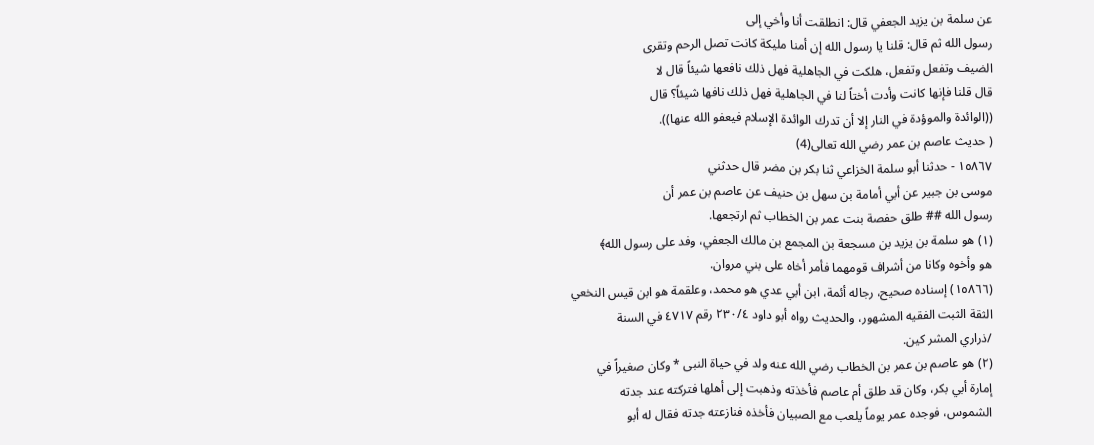عن سلمة بن يزيد الجعفي قال: انطلقت أنا وأخي إلى
رسول الله ثم قال: قلنا يا رسول الله إن أمنا مليكة كانت تصل الرحم وتقرى
الضيف وتفعل وتفعل، هلكت في الجاهلية فهل ذلك نافعها شيئاً قال لا
قال قلنا فإنها كانت وأدت أختاً لنا في الجاهلية فهل ذلك نافها شيئاً؟ قال
((الوائدة والموؤدة في النار إلا أن تدرك الوائدة الإسلام فيعفو الله عنها)).
( حديث عاصم بن عمر رضي الله تعالى(4)
١٥٨٦٧ - حدثنا أبو سلمة الخزاعي ثنا بكر بن مضر قال حدثني
موسى بن جبير عن أبي أمامة بن سهل بن حنيف عن عاصم بن عمر أن
رسول الله ## طلق حفصة بنت عمر بن الخطاب ثم ارتجعها.
(١) هو سلمة بن يزيد بن مسجعة بن المجمع بن مالك الجعفي، وفد على رسول الله﴾
هو وأخوه وكانا من أشراف قومهما فأمر أخاه على بني مروان.
(١٥٨٦٦) إسناده صحيح، رجاله أئمة، ابن أبي عدي هو محمد، وعلقمة هو ابن قيس النخعي
الثقة الثبت الفقيه المشهور، والحديث رواه أبو داود ٢٣٠/٤ رقم ٤٧١٧ في السنة
/ذراري المشر کین.
(٢) هو عاصم بن عمر بن الخطاب رضي الله عنه ولد في حياة النبى * وكان صغيراً في
إمارة أبي بكر، وكان قد طلق أم عاصم فأخذته وذهبت إلى أهلها فتركته عند جدته
الشموس، فوجده عمر يوماً يلعب مع الصبیان فأخذه فنازعته جدته فقال له أبو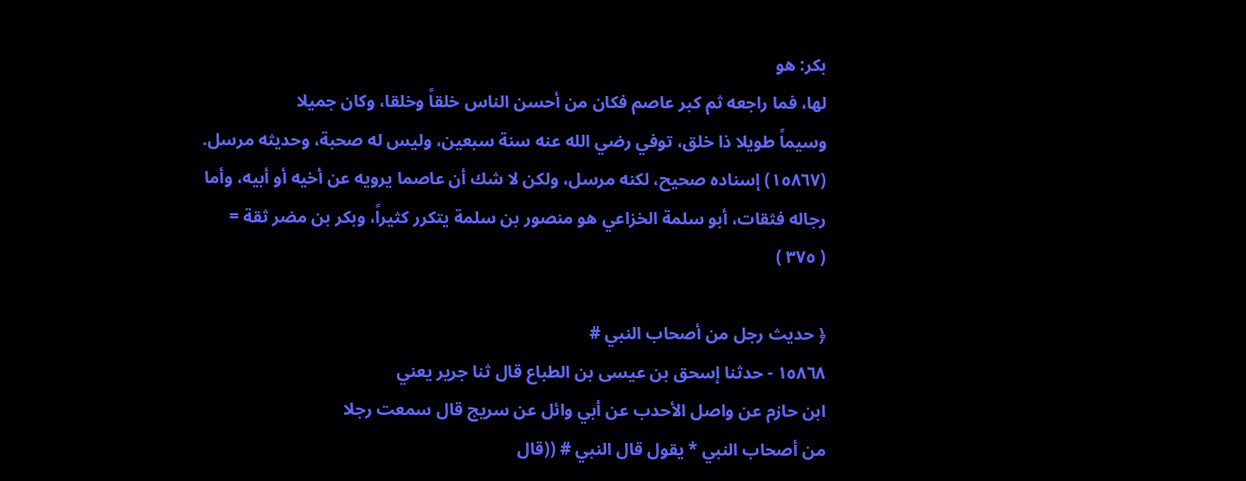بكر: هو
لها، فما راجعه ثم كبر عاصم فكان من أحسن الناس خلقاً وخلقا، وكان جميلا
وسيماً طويلا ذا خلق، توفي رضي الله عنه سنة سبعین، وليس له صحبة، وحديثه مرسل.
(١٥٨٦٧) إسناده صحيح، لكنه مرسل، ولكن لا شك أن عاصما يرويه عن أخيه أو أبيه، وأما
رجاله فثقات، أبو سلمة الخزاعي هو منصور بن سلمة يتكرر كثيراً، وبكر بن مضر ثقة =
( ٣٧٥ )

﴿ حديث رجل من أصحاب النبي #
١٥٨٦٨ - حدثنا إسحق بن عيسى بن الطباع قال ثنا جرير يعني
ابن حازم عن واصل الأحدب عن أبي وائل عن سريج قال سمعت رجلا
من أصحاب النبي * يقول قال النبي # ((قال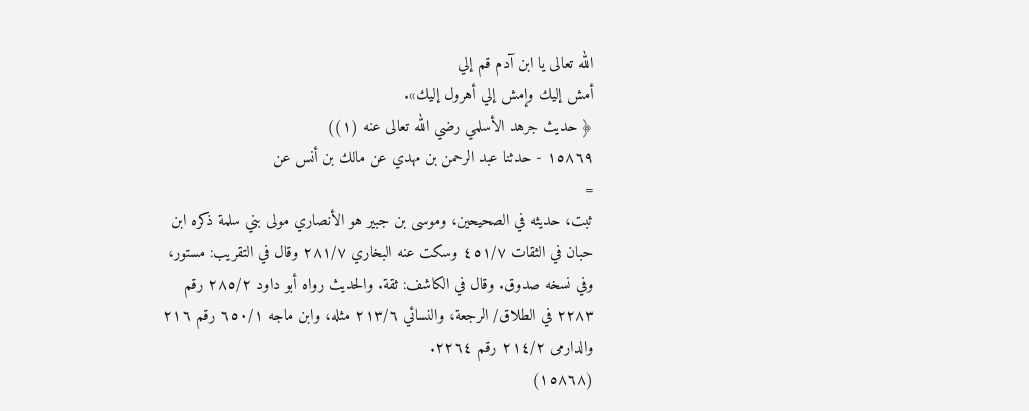الله تعالى يا ابن آدم قم إلي
أمش إليك وإمش إلي أهرول إليك».
﴿ حديث جرهد الأسلمي رضي الله تعالى عنه (١))
١٥٨٦٩ - حدثنا عبد الرحمن بن مهدي عن مالك بن أنس عن
=
ثبت، حديثه في الصحيحين، وموسى بن جبير هو الأنصاري مولى بني سلمة ذكره ابن
حبان في الثقات ٤٥١/٧ وسكت عنه البخاري ٢٨١/٧ وقال في التقريب: مستور،
وفي نسخه صدوق. وقال في الكاشف: ثقة. والحديث رواه أبو داود ٢٨٥/٢ رقم
٢٢٨٣ في الطلاق/ الرجعة، والنسائي ٢١٣/٦ مثله، وابن ماجه ٦٥٠/١ رقم ٢١٦
والدارمى ٢١٤/٢ رقم ٢٢٦٤.
(١٥٨٦٨)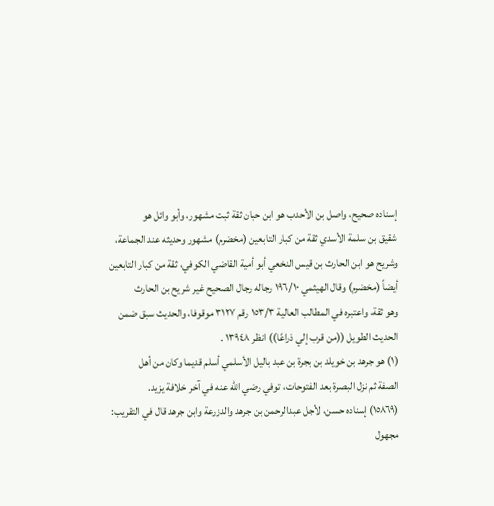إسناده صحيح، واصل بن الأحدب هو ابن حبان ثقة ثبت مشهور، وأبو وائل هو
شقيق بن سلمة الأسدي ثقة من كبار التابعين (مخضرم) مشهور وحديثه عند الجماعة،
وشريح هو ابن الحارث بن قيس النخعي أبو أمية القاضي الكوفي، ثقة من كبار التابعين
أيضاً (مخضرم) وقال الهيثمي ١٩٦/١٠ رجاله رجال الصحيح غير شريح بن الحارث
وهو ثقة، واعتبره في المطالب العالية ١٥٣/٣ رقم ٣١٢٧ موقوفا، والحديث سبق ضمن
الحديث الطويل ((من قرب إلي ذراعًا)) انظر ١٣٩٤٨ .
(١) هو جرهد بن خويلد بن بجرة بن عبد باليل الأسلمي أسلم قديما وكان من أهل
الصفة ثم نزل البصرة بعد الفتوحات، توفي رضي الله عنه في آخر خلافة يزيد.
(١٥٨٦٩) إسناده حسن، لأجل عبدالرحمن بن جرهد والدزرعة وابن جرهد قال في التقريب:
مجهول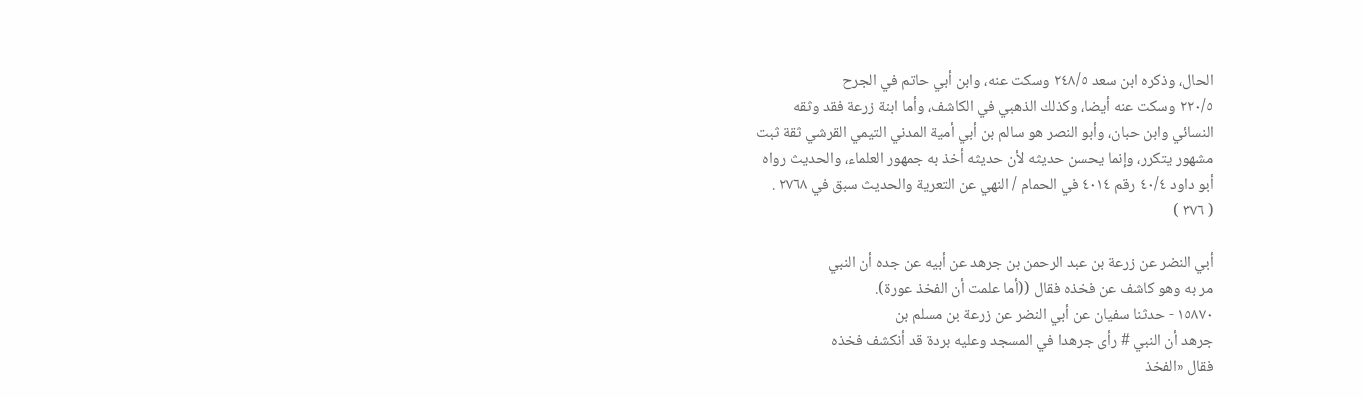الحال، وذكره ابن سعد ٢٤٨/٥ وسكت عنه، وابن أبي حاتم في الجرح
٢٢٠/٥ وسكت عنه أيضا، وكذلك الذهبي في الكاشف، وأما ابنة زرعة فقد وثقه
النسائي وابن حبان، وأبو النصر هو سالم بن أبي أمية المدني التيمي القرشي ثقة ثبت
مشهور یتکرر، وإنما یحسن حديثه لأن حديثه أخذ به جمهور العلماء، والحديث رواه
أبو داود ٤٠/٤ رقم ٤٠١٤ في الحمام / النهي عن التعرية والحديث سبق في ٢٧٦٨ .
( ٣٧٦ )

أبي النضر عن زرعة بن عبد الرحمن بن جرهد عن أبيه عن جده أن النبي
مر به وهو كاشف عن فخذه فقال ((أما علمت أن الفخذ عورة).
١٥٨٧٠ - حدثنا سفيان عن أبي النضر عن زرعة بن مسلم بن
جرهد أن النبي # رأى جرهدا في المسجد وعليه بردة قد أنكشف فخذه
فقال «الفخذ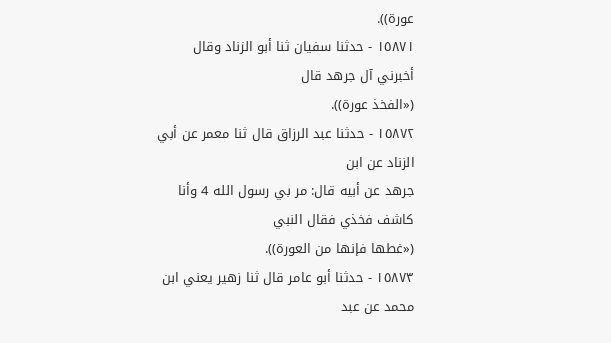عورة)).
١٥٨٧١ - حدثنا سفيان ثنا أبو الزناد وقال أخبرني آل جرهد قال
(«الفخذ عورة)).
١٥٨٧٢ - حدثنا عبد الرزاق قال ثنا معمر عن أبي الزناد عن ابن
جرهد عن أبيه قال: مر بي رسول الله 4 وأنا كاشف فخذي فقال النبي
(«غطها فإنها من العورة)).
١٥٨٧٣ - حدثنا أبو عامر قال ثنا زهیر یعني ابن محمد عن عبد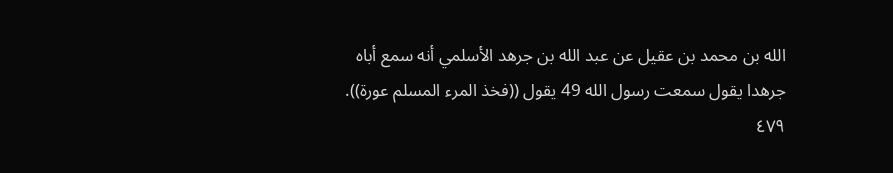الله بن محمد بن عقيل عن عبد الله بن جرهد الأسلمي أنه سمع أباه
جرهدا يقول سمعت رسول الله 49 يقول ((فخذ المرء المسلم عورة)).
٤٧٩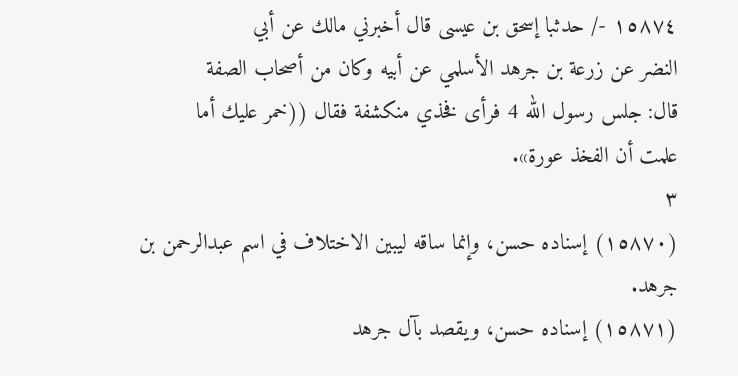١٥٨٧٤ -/ حدثبا إسحق بن عيسى قال أخبرني مالك عن أبي
النضر عن زرعة بن جرهد الأسلمي عن أبيه وكان من أصحاب الصفة
قال: جلس رسول الله 4 فرأى فخذي منكشفة فقال ((خمر عليك أما
علمت أن الفخذ عورة».
٣
(١٥٨٧٠) إسناده حسن، وإنما ساقه ليبين الاختلاف في اسم عبدالرحمن بن جرهد.
(١٥٨٧١) إسناده حسن، ويقصد بآل جرهد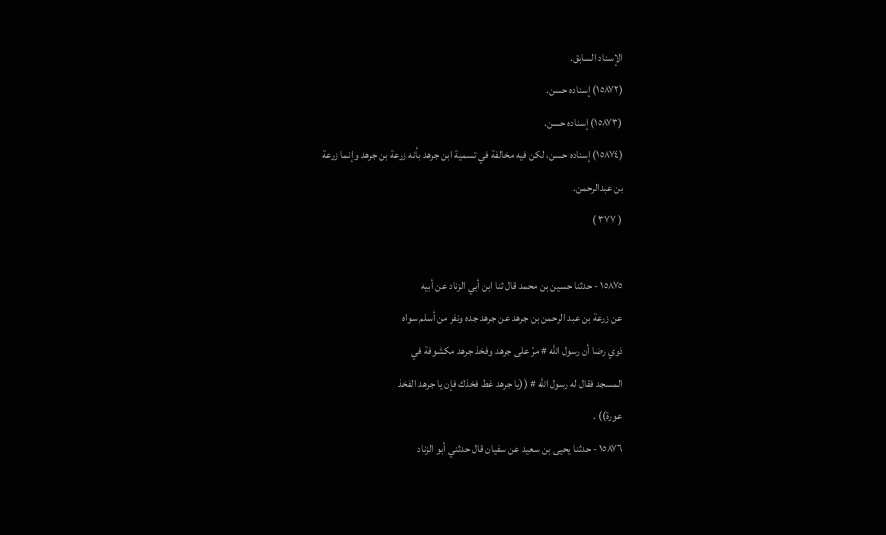الإسناد السابق.
(١٥٨٧٢) إسناده حسن.
(١٥٨٧٣) إسناده حسن.
(١٥٨٧٤) إسناده حسن، لكن فيه مخالفة في تسمية ابن جرهد بأنه زرعة بن جرهد وإنما زرعة
بن عبدالرحمن.
( ٣٧٧ )

١٥٨٧٥ - حدثنا حسين بن محمد قال ثنا ابن أبي الزناد عن أبيه
عن زرعة بن عبد الرحمن بن جرهد عن جرهد جده ونفر من أسلم سواه
ذوي رضا أن رسول الله # مرّ على جرهد وفخذ جرهد مكشوفة في
المسجد فقال له رسول الله # ((يا جرهد غط فخذك فإن يا جرهد الفخذ
عورة)) .
١٥٨٧٦ - حدثنا یحیی بن سعید عن سفيان قال حدثني أبو الزناد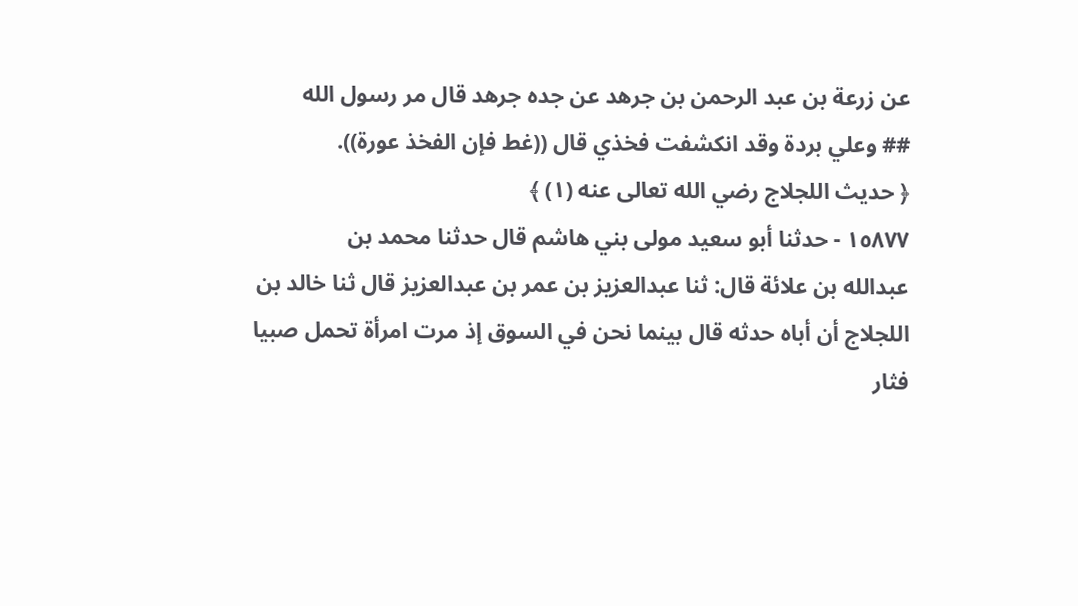عن زرعة بن عبد الرحمن بن جرهد عن جده جرهد قال مر رسول الله
## وعلي بردة وقد انكشفت فخذي قال ((غط فإن الفخذ عورة)).
﴿ حديث اللجلاج رضي الله تعالى عنه (١) ﴾
١٥٨٧٧ - حدثنا أبو سعيد مولی بني هاشم قال حدثنا محمد بن
عبدالله بن علائة قال: ثنا عبدالعزيز بن عمر بن عبدالعزيز قال ثنا خالد بن
اللجلاج أن أباه حدثه قال بينما نحن في السوق إذ مرت امرأة تحمل صبيا
فثار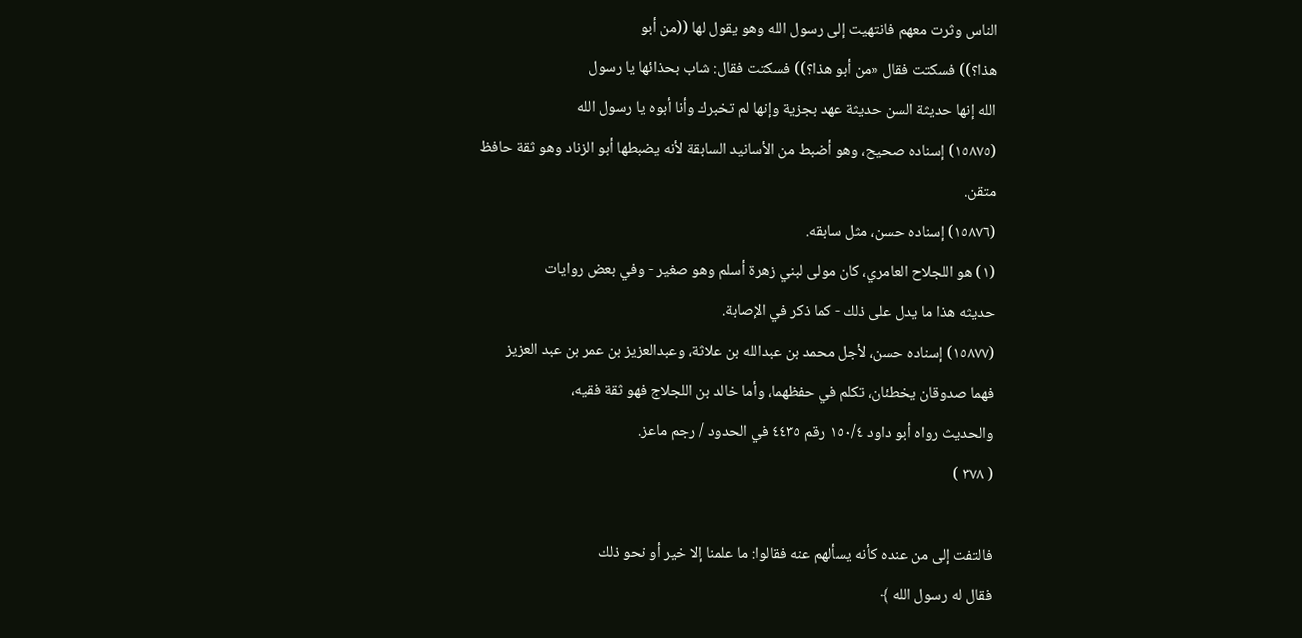الناس وثرت معهم فانتهيت إلى رسول الله وهو يقول لها ((من أبو
هذا؟)) فسكتت فقال «من أبو هذا؟)) فسكتت فقال: شاب بحذائها يا رسول
الله إنها حديثة السن حديثة عهد بجزية وإنها لم تخبرك وأنا أبوه يا رسول الله
(١٥٨٧٥) إسناده صحيح، وهو أضبط من الأسانيد السابقة لأنه يضبطها أبو الزناد وهو ثقة حافظ
متقن.
(١٥٨٧٦) إسناده حسن، مثل سابقه.
(١) هو اللجلاح العامري، كان مولى لبني زهرة أسلم وهو صغير - وفي بعض روايات
حديثه هذا ما يدل على ذلك - كما ذكر في الإصابة.
(١٥٨٧٧) إسناده حسن، لأجل محمد بن عبدالله بن علاثة، وعبدالعزيز بن عمر بن عبد العزيز
فهما صدوقان يخطئان، تكلم في حفظهما، وأما خالد بن اللجلاج فهو ثقة فقيه،
والحديث رواه أبو داود ١٥٠/٤ رقم ٤٤٣٥ في الحدود / رجم ماعز.
( ٣٧٨ )

فالتفت إلى من عنده كأنه يسألهم عنه فقالوا: ما علمنا إلا خير أو نحو ذلك
فقال له رسول الله ﴾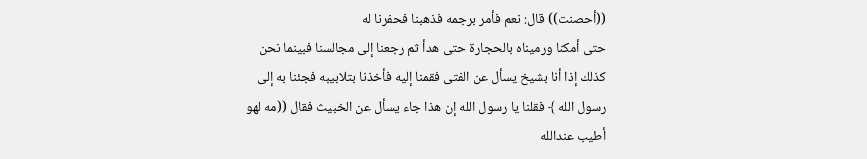((أحصنت)) قال: نعم فأمر برجمه فذهبنا فحفرنا له
حتى أمكنا ورميناه بالحجارة حتى هدأ ثم رجعنا إلى مجالسنا فبينما نحن
كذلك إذا أنا بشیخ يسأل عن الفتی فقمنا إلیه فأخذنا بتلابيبه فجئنا به إلى
رسول الله ﴾ فقلنا يا رسول الله إن هذا جاء يسأل عن الخبيث فقال ((مه لهو
أطيب عندالله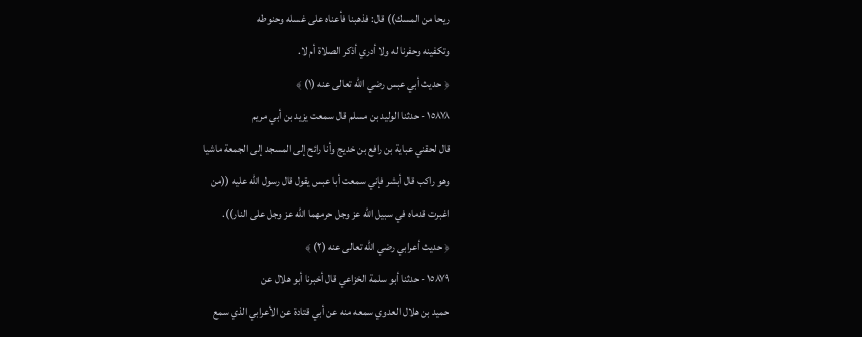ريحا من المسك)) قال: فذهبنا فأعناه على غسله وحنوطه
وتكفينه وحفرنا له ولا أدري أذكر الصلاة أم لا.
﴿ حديث أبي عبس رضي الله تعالى عنه (١) ﴾
١٥٨٧٨ - حدثنا الوليد بن مسلم قال سمعت يزيد بن أبي مريم
قال لحقني عباية بن رافع بن خديج وأنا رائح إلى المسجد إلى الجمعة ماشيا
وهو راكب قال أبشر فإني سمعت أبا عبس يقول قال رسول الله عليه ((من
اغبرت قدماه في سبيل الله عز وجل حرمهما الله عز وجل على النار)).
﴿ حديث أعرابي رضي الله تعالى عنه (٢) ﴾
١٥٨٧٩ - حدثنا أبو سلمة الخزاعي قال أخبرنا أبو هلال عن
حميد بن هلال العدوي سمعه منه عن أبي قتادة عن الأعرابي الذي سمع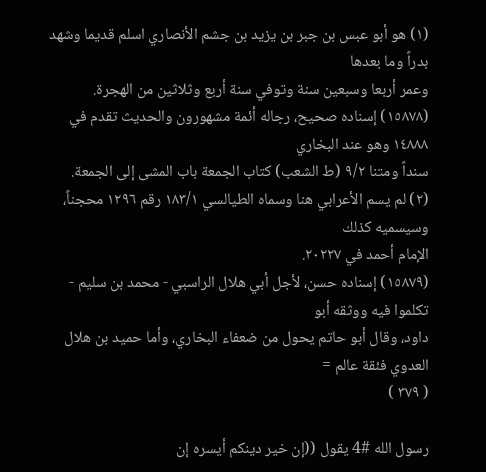(١) هو أبو عبس بن جبر بن يزيد بن جشم الأنصاري اسلم قديما وشهد بدراً وما بعدها
وعمر أربعا وسبعين سنة وتوفي سنة أربع وثلاثين من الهجرة.
(١٥٨٧٨) إسناده صحيح، رجاله أئمة مشهورون والحديث تقدم في ١٤٨٨٨ وهو عند البخاري
سنداً ومتنا ٩/٢ (ط الشعب) كتاب الجمعة باب المشى إلى الجمعة.
(٢) لم يسم الأعرابي هنا وسماه الطيالسي ١٨٣/١ رقم ١٢٩٦ محجناً، وسيسميه كذلك
الإمام أحمد في ٢٠٢٢٧.
(١٥٨٧٩) إسناده حسن، لأجل أبي هلال الراسبي - محمد بن سليم - تكلموا فيه ووثقه أبو
داود، وقال أبو حاتم يحول من ضعفاء البخاري، وأما حميد بن هلال العدوي فئقة عالم =
( ٣٧٩ )

رسول الله #4 يقول ((إن خير دينكم أيسره إن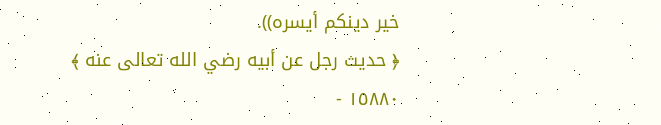خير دينكم أيسره)).
﴿ حديث رجل عن أبيه رضي الله تعالى عنه ﴾
١٥٨٨٠ -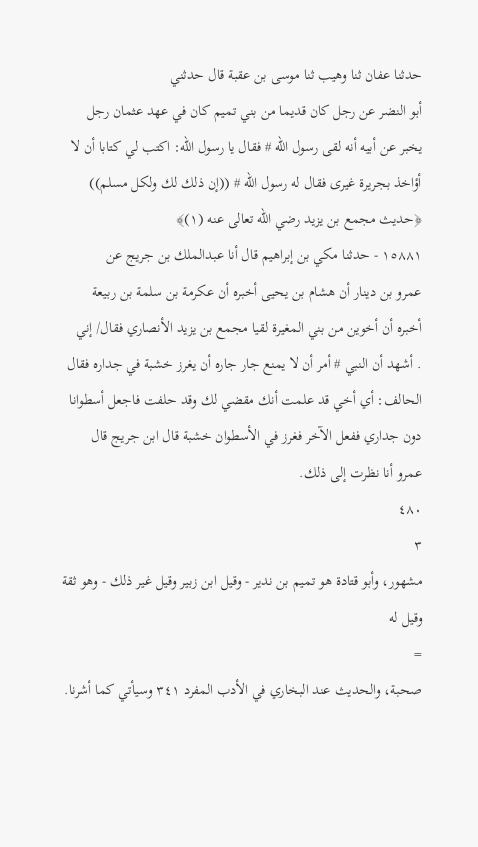حدثنا عفان ثنا وهيب ثنا موسى بن عقبة قال حدثني
أبو النضر عن رجل كان قديما من بني تميم كان في عهد عثمان رجل
يخبر عن أبيه أنه لقى رسول الله # فقال يا رسول الله: اكتب لي كتابا أن لا
أؤاخذ بجريرة غيرى فقال له رسول الله # ((إن ذلك لك ولكل مسلم))
﴿حديث مجمع بن يزيد رضي الله تعالى عنه (١)﴾
١٥٨٨١ - حدثنا مكي بن إبراهيم قال أنا عبدالملك بن جريج عن
عمرو بن دينار أن هشام بن يحيى أخبره أن عكرمة بن سلمة بن ربيعة
أخبره أن أخوين من بني المغيرة لقیا مجمع بن یزید الأنصاري فقال/ إني
. أشهد أن النبي # أمر أن لا يمنع جار جاره أن يغرز خشبة في جداره فقال
الحالف: أي أخي قد علمت أنك مقضي لك وقد حلفت فاجعل أسطوانا
دون جداري ففعل الآخر فغرز في الأسطوان خشبة قال ابن جريج قال
عمرو أنا نظرت إلى ذلك.
٤٨٠
٣
مشهور، وأبو قتادة هو تميم بن ندير - وقيل ابن زبير وقيل غير ذلك - وهو ثقة وقيل له
=
صحبة، والحديث عند البخاري في الأدب المفرد ٣٤١ وسيأتي كما أشرنا.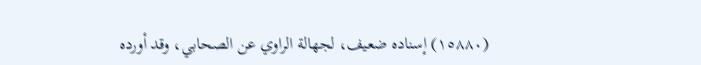(١٥٨٨٠) إسناده ضعيف، لجهالة الراوي عن الصحابي، وقد أورده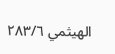الهيثمي ٢٨٣/٦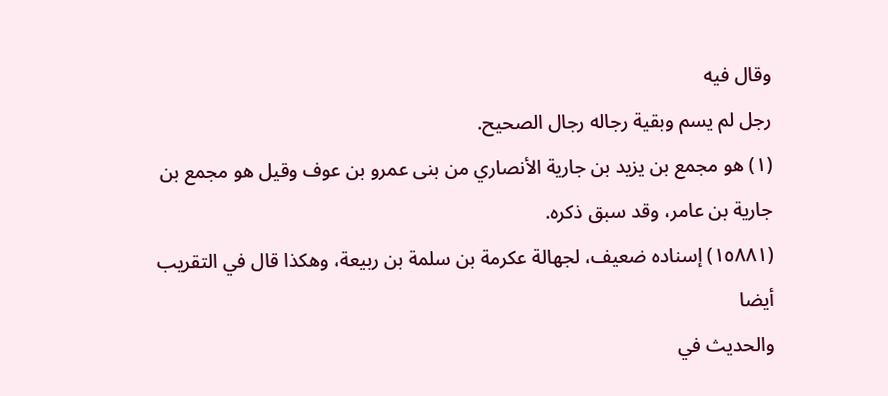وقال فيه
رجل لم يسم وبقية رجاله رجال الصحيح.
(١) هو مجمع بن يزيد بن جارية الأنصاري من بنى عمرو بن عوف وقيل هو مجمع بن
جارية بن عامر، وقد سبق ذكره.
(١٥٨٨١) إسناده ضعيف، لجهالة عكرمة بن سلمة بن ربيعة، وهكذا قال في التقريب أيضا
والحديث في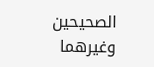الصحيحين وغيرهما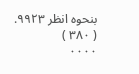بنحوه انظر ٩٩٢٣.
( ٣٨٠ )
٠٠٠٠